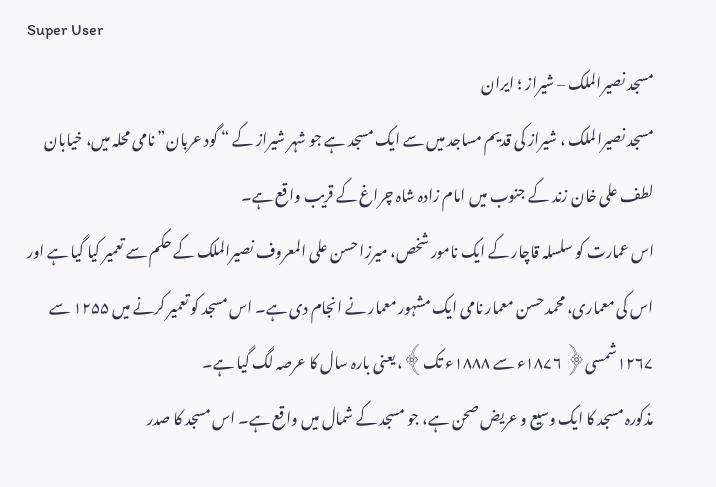Super User
مسجد نصیرالملک – شیراز ؛ ايران
مسجد نصیرالملک ، شیراز کی قدیم مساجد میں سے ایک مسجد ہے جو شہر شیراز کے “ گود عربان” نامی محلہ میں، خیابان لطف علی خان زند کے جنوب میں امام زادہ شاہ چراغ کے قریب واقع ہے۔
اس عمارت کو سلسلہ قاچار کے ایک نامور شخص، میرزا حسن علی المعروف نصیرالملک کے حکم سے تعمیر کیا گیا ہے اور اس کی معماری، محمد حسن معمار نامی ایک مشہور معمار نے انجام دی ہے۔ اس مسجد کو تعمیر کرنے میں ١۲۵۵ سے ١۲٦۷شمسی﴿ ١۸۷٦ء سے ١۸۸۸ء تک﴾، یعنی بارہ سال کا عرصہ لگ گیا ہے۔
مذکورہ مسجد کا ایک وسیع و عریض صحن ہے، جو مسجد کے شمال میں واقع ہے۔ اس مسجد کا صدر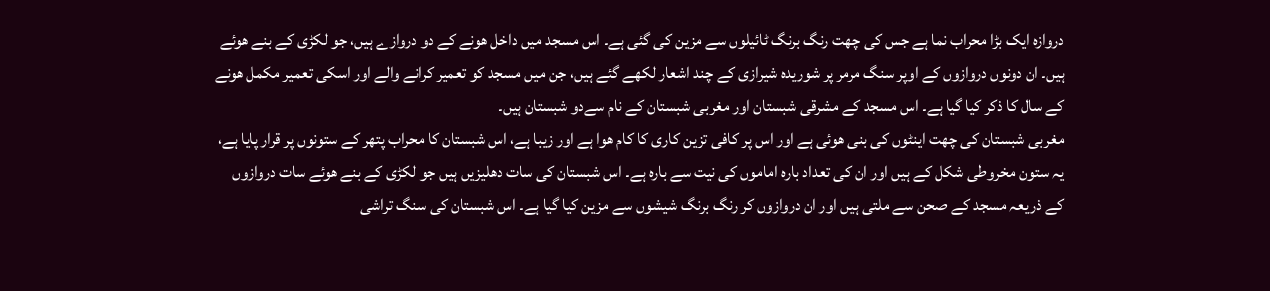دروازہ ایک بڑا محراب نما ہے جس کی چھت رنگ برنگ ٹائیلوں سے مزین کی گئی ہے۔ اس مسجد میں داخل ھونے کے دو دروازے ہیں، جو لکڑی کے بنے ھوئے ہیں۔ ان دونوں دروازوں کے اوپر سنگ مرمر پر شوریدہ شیرازی کے چند اشعار لکھے گئے ہیں، جن میں مسجد کو تعمیر کرانے والے اور اسکی تعمیر مکمل ھونے کے سال کا ذکر کیا گیا ہے۔ اس مسجد کے مشرقی شبستان اور مغربی شبستان کے نام سےدو شبستان ہیں۔
مغربی شبستان کی چھت اینٹوں کی بنی ھوئی ہے اور اس پر کافی تزین کاری کا کام ھوا ہے اور زیبا ہے، اس شبستان کا محراب پتھر کے ستونوں پر قرار پایا ہے، یہ ستون مخروطی شکل کے ہیں اور ان کی تعداد بارہ اماموں کی نیت سے بارہ ہے۔ اس شبستان کی سات دھلیزیں ہیں جو لکڑی کے بنے ھوئے سات دروازوں کے ذریعہ مسجد کے صحن سے ملتی ہیں اور ان دروازوں کر رنگ برنگ شیشوں سے مزین کیا گیا ہے۔ اس شبستان کی سنگ تراشی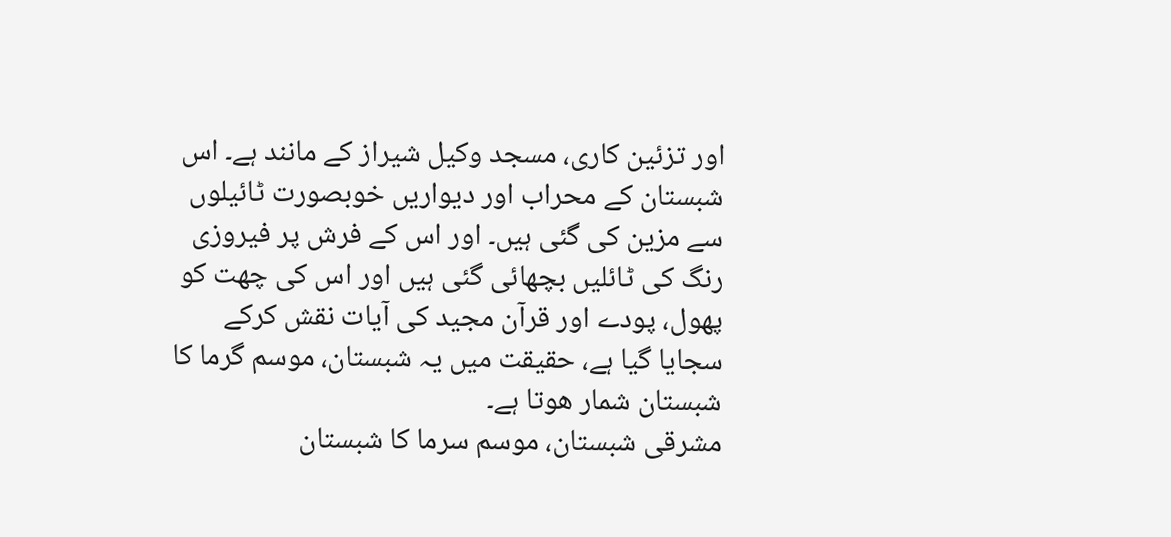اور تزئین کاری، مسجد وکیل شیراز کے مانند ہے۔ اس شبستان کے محراب اور دیواریں خوبصورت ٹائیلوں سے مزین کی گئی ہیں۔ اور اس کے فرش پر فیروزی رنگ کی ٹائلیں بچھائی گئی ہیں اور اس کی چھت کو پھول، پودے اور قرآن مجید کی آیات نقش کرکے سجایا گیا ہے، حقیقت میں یہ شبستان، موسم گرما کا شبستان شمار ھوتا ہے۔
مشرقی شبستان، موسم سرما کا شبستان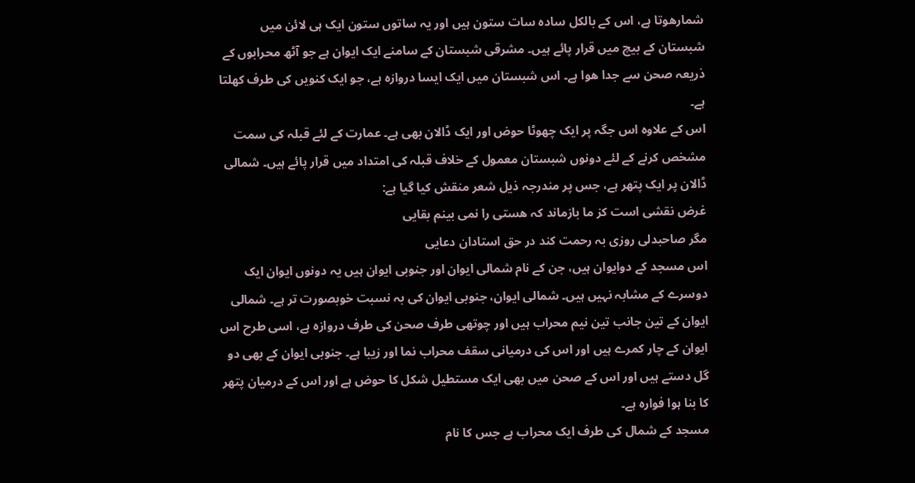شمارھوتا ہے، اس کے بالکل سادہ سات ستون ہیں اور یہ ساتوں ستون ایک ہی لائن میں شبستان کے بیچ میں قرار پائے ہیں۔ مشرقی شبستان کے سامنے ایک ایوان ہے جو آٹھ محرابوں کے ذریعہ صحن سے جدا ھوا ہے۔ اس شبستان میں ایک ایسا دروازہ ہے، جو ایک کنویں کی طرف کھلتا ہے۔
اس کے علاوہ اس جگہ پر ایک چھوٹا حوض اور ایک ڈالان بھی ہے۔ عمارت کے لئے قبلہ کی سمت مشخص کرنے کے لئے دونوں شبستان معمول کے خلاف قبلہ کی امتداد میں قرار پائے ہیں۔ شمالی ڈالان پر ایک پتھر ہے، جس پر مندرجہ ذیل شعر منقش کیا گیا ہے:
غرض نقشی است کز ما بازماند کہ ھستی را نمی بینم بقایی
مگر صاحبدلی روزی بہ رحمت کند در حق استادان دعایی
اس مسجد کے دوایوان ہیں، جن کے نام شمالی ایوان اور جنوبی ایوان ہیں یہ دونوں ایوان ایک دوسرے کے مشابہ نہیں ہیں۔ شمالی ایوان، جنوبی ایوان کی بہ نسبت خوبصورت تر ہے۔ شمالی ایوان کے تین جانب تین نیم محراب ہیں اور چوتھی طرف صحن کی طرف دروازہ ہے، اسی طرح اس ایوان کے چار کمرے ہیں اور اس کی درمیانی سقف محراب نما اور زیبا ہے۔ جنوبی ایوان کے بھی دو گل دستے ہیں اور اس کے صحن میں بھی ایک مستطیل شکل کا حوض ہے اور اس کے درمیان پتھر کا بنا ہوا فوارہ ہے۔
مسجد کے شمال کی طرف ایک محراب ہے جس کا نام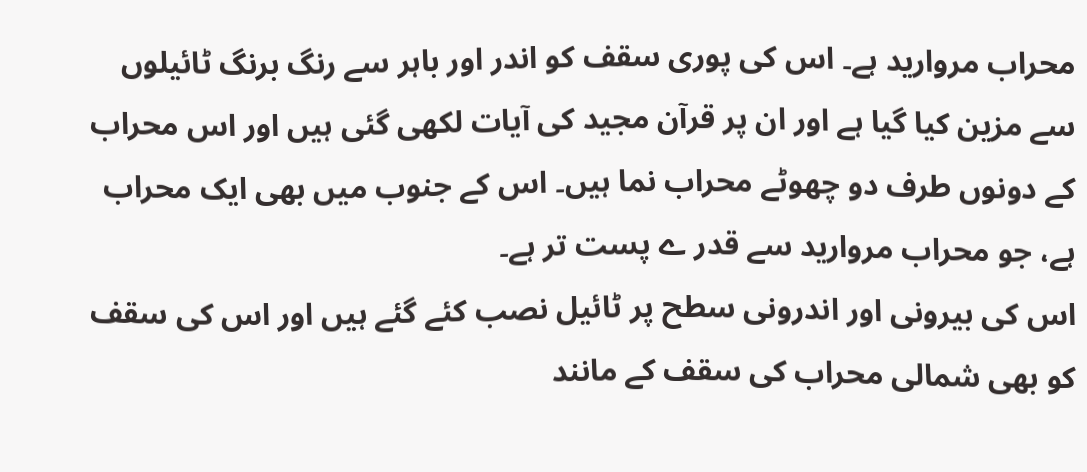محراب مروارید ہے۔ اس کی پوری سقف کو اندر اور باہر سے رنگ برنگ ٹائیلوں سے مزین کیا گیا ہے اور ان پر قرآن مجید کی آیات لکھی گئی ہیں اور اس محراب کے دونوں طرف دو چھوٹے محراب نما ہیں۔ اس کے جنوب میں بھی ایک محراب ہے، جو محراب مروارید سے قدر ے پست تر ہے۔
اس کی بیرونی اور اندرونی سطح پر ٹائیل نصب کئے گئے ہیں اور اس کی سقف کو بھی شمالی محراب کی سقف کے مانند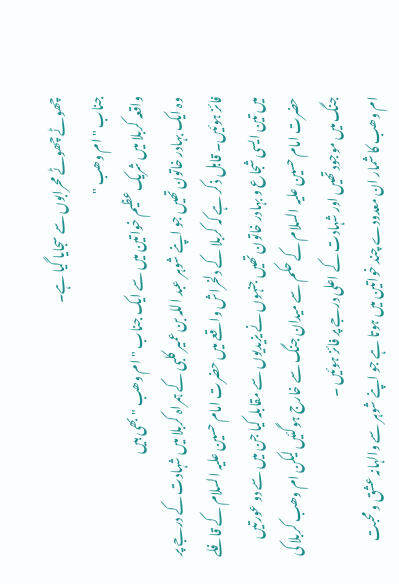چھوٹے چھوٹے محرابوں سے سجایا گیا ہے۔
جناب " ام وھب "
واقعہ کربلا میں شریک عظیم خواتین میں سے ایک جناب " ام وھب " بھی ہیں
وہ ایک بہادر خاتون تھیں جو اپنے شوہر عبد اللہ بن عمیر کلبی کے ہمراہ کربلا میں شہادت کے درجے پر فائز ہوئیں۔ قابل ذکر ہے کہ کربلا کے دلخراش واقعے میں حضرت امام حسین علیہ السلام کے قافلے میں تین ایسی شجاع و بہادر خاتون تھیں جنہوں نے یزيدیوں سے مقابلہ کیا جن میں سے دو عورتیں حضرت امام حسین علیہ السلام کے حکم سے میدان جنگ سے خارج ہوگئیں لیکن ام وھب کربلا کی جنگ میں موجود تھیں اور شہادت کے اعلی درجے پر فائز ہوئیں ۔
ام وھب کا شمار ان معدودے چند خواتین میں ہوتا ہے جو اپنے شوہر سے والہانہ عشق و محبت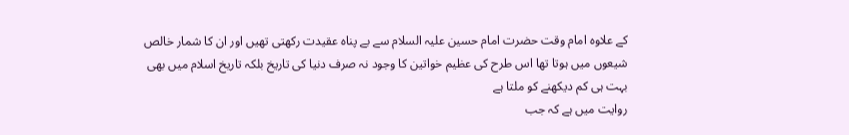کے علاوہ امام وقت حضرت امام حسین علیہ السلام سے بے پناہ عقیدت رکھتی تھیں اور ان کا شمار خالص شیعوں میں ہوتا تھا اس طرح کی عظیم خواتین کا وجود نہ صرف دنیا کی تاریخ بلکہ تاریخ اسلام میں بھی بہت ہی کم دیکھنے کو ملتا ہے
روایت میں ہے کہ جب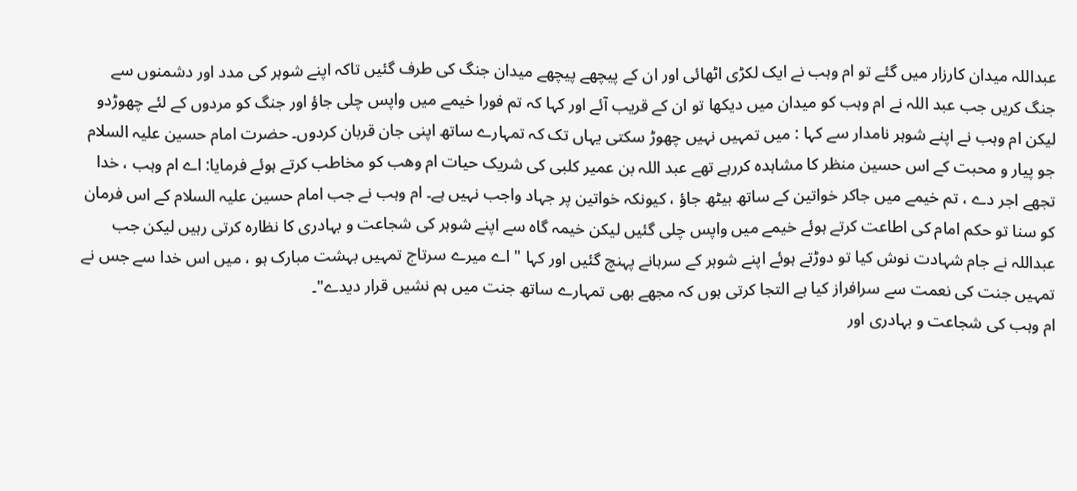عبداللہ میدان کارزار میں گئے تو ام وہب نے ایک لکڑی اٹھائی اور ان کے پیچھے پیچھے میدان جنگ کی طرف گئیں تاکہ اپنے شوہر کی مدد اور دشمنوں سے جنگ کریں جب عبد اللہ نے ام وہب کو میدان میں دیکھا تو ان کے قریب آئے اور کہا کہ تم فورا خیمے میں واپس چلی جاؤ اور جنگ کو مردوں کے لئے چھوڑدو لیکن ام وہب نے اپنے شوہر نامدار سے کہا : میں تمہیں نہیں چھوڑ سکتی یہاں تک کہ تمہارے ساتھ اپنی جان قربان کردوں۔ حضرت امام حسین علیہ السلام جو پیار و محبت کے اس حسین منظر کا مشاہدہ کررہے تھے عبد اللہ بن عمیر کلبی کی شریک حیات ام وھب کو مخاطب کرتے ہوئے فرمایا: اے ام وہب ، خدا تجھے اجر دے ، تم خیمے میں جاکر خواتین کے ساتھ بیٹھ جاؤ ، کیونکہ خواتین پر جہاد واجب نہیں ہے۔ ام وہب نے جب امام حسین علیہ السلام کے اس فرمان کو سنا تو حکم امام کی اطاعت کرتے ہوئے خیمے میں واپس چلی گئیں لیکن خیمہ گاہ سے اپنے شوہر کی شجاعت و بہادری کا نظارہ کرتی رہیں لیکن جب عبداللہ نے جام شہادت نوش کیا تو دوڑتے ہوئے اپنے شوہر کے سرہانے پہنچ گئیں اور کہا " اے میرے سرتاج تمہیں بہشت مبارک ہو ، میں اس خدا سے جس نے تمہیں جنت کی نعمت سے سرافراز کیا ہے التجا کرتی ہوں کہ مجھے بھی تمہارے ساتھ جنت میں ہم نشیں قرار دیدے"۔
ام وہب کی شجاعت و بہادری اور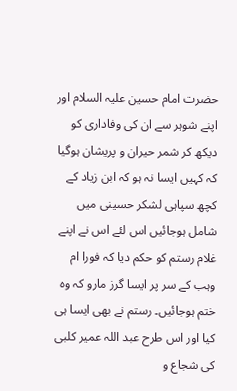حضرت امام حسین علیہ السلام اور اپنے شوہر سے ان کی وفاداری کو دیکھ کر شمر حیران و پریشان ہوگیا کہ کہیں ایسا نہ ہو کہ ابن زياد کے کچھ سپاہی لشکر حسینی میں شامل ہوجائیں اس لئے اس نے اپنے غلام رستم کو حکم دیا کہ فورا ام وہب کے سر پر ایسا گرز مارو کہ وہ ختم ہوجائیں۔ رستم نے بھی ایسا ہی کیا اور اس طرح عبد اللہ عمیر کلبی کی شجاع و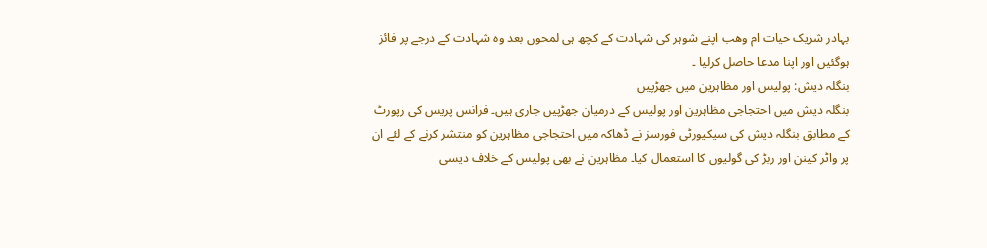بہادر شریک حیات ام وھب اپنے شوہر کی شہادت کے کچھ ہی لمحوں بعد وہ شہادت کے درجے پر فائز ہوگئیں اور اپنا مدعا حاصل کرلیا ۔
بنگلہ دیش: پولیس اور مظاہرین میں جھڑپیں
بنگلہ دیش میں احتجاجی مظاہرین اور پولیس کے درمیان جھڑپیں جاری ہیں۔ فرانس پریس کی رپورٹ کے مطابق بنگلہ دیش کی سیکیورٹی فورسز نے ڈھاکہ میں احتجاجی مظاہرین کو منتشر کرنے کے لئے ان پر واٹر کینن اور ربڑ کی گولیوں کا استعمال کیا۔ مظاہرین نے بھی پولیس کے خلاف دیسی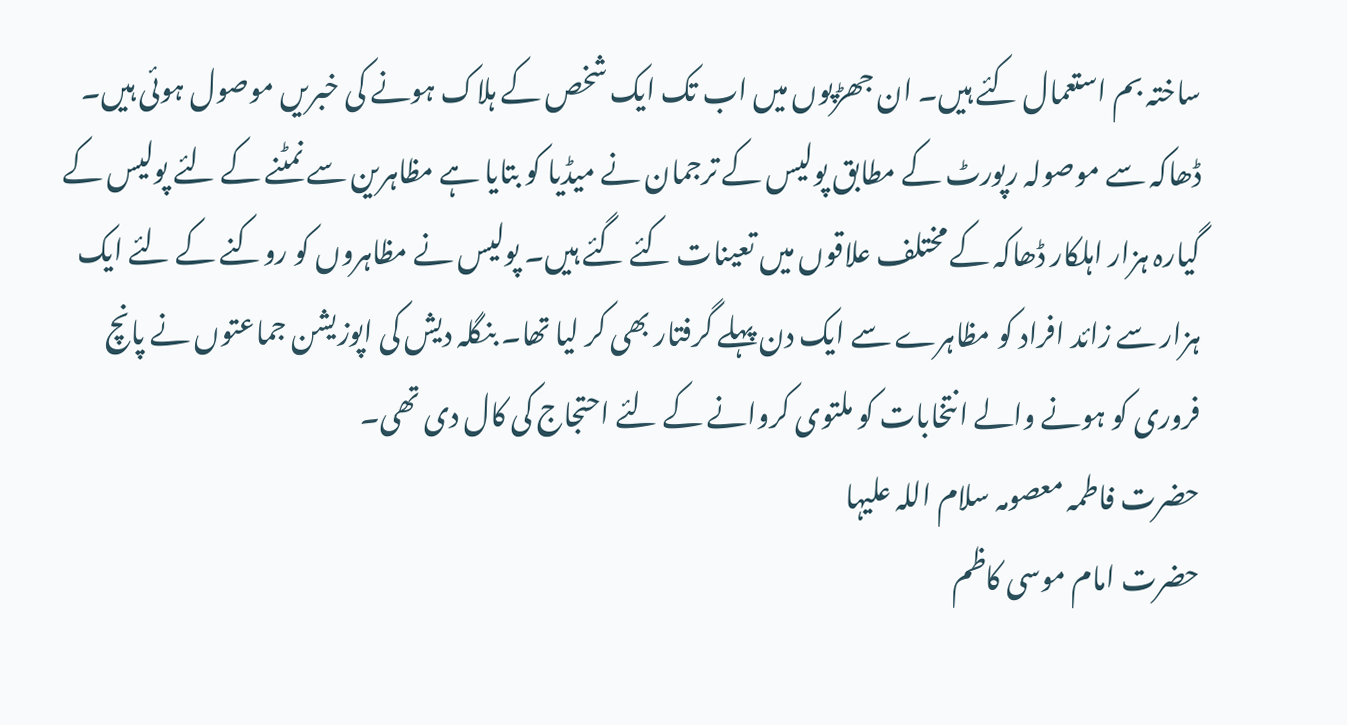ساختہ بم استعمال کئے ہیں۔ ان جھڑپوں میں اب تک ایک شخص کے ہلاک ہونے کی خبریں موصول ہوئی ہیں۔ ڈھاکہ سے موصولہ رپورٹ کے مطابق پولیس کے ترجمان نے میڈیا کو بتایا ہے مظاہرین سے نمٹنے کے لئے پولیس کے گیارہ ہزار اہلکار ڈھاکہ کے مختلف علاقوں میں تعینات کئے گئے ہیں۔ پولیس نے مظاہروں کو روکنے کے لئے ایک ہزار سے زائد افراد کو مظاہرے سے ایک دن پہلے گرفتار بھی کر لیا تھا۔ بنگلہ دیش کی اپوزیشن جماعتوں نے پانچ فروری کو ہونے والے انتخابات کو ملتوی کروانے کے لئے احتجاج کی کال دی تھی۔
حضرت فاطمہ معصومہ سلام اللہ علیہا
حضرت امام موسی کاظم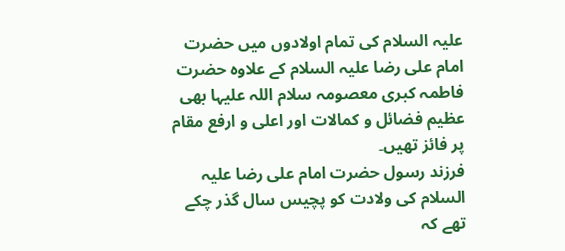علیہ السلام کی تمام اولادوں میں حضرت امام علی رضا علیہ السلام کے علاوہ حضرت فاطمہ کبری معصومہ سلام اللہ علیہا بھی عظیم فضائل و کمالات اور اعلی و ارفع مقام پر فائز تھیں۔
فرزند رسول حضرت امام علی رضا علیہ السلام کی ولادت کو پچیس سال گذر چکے تھے کہ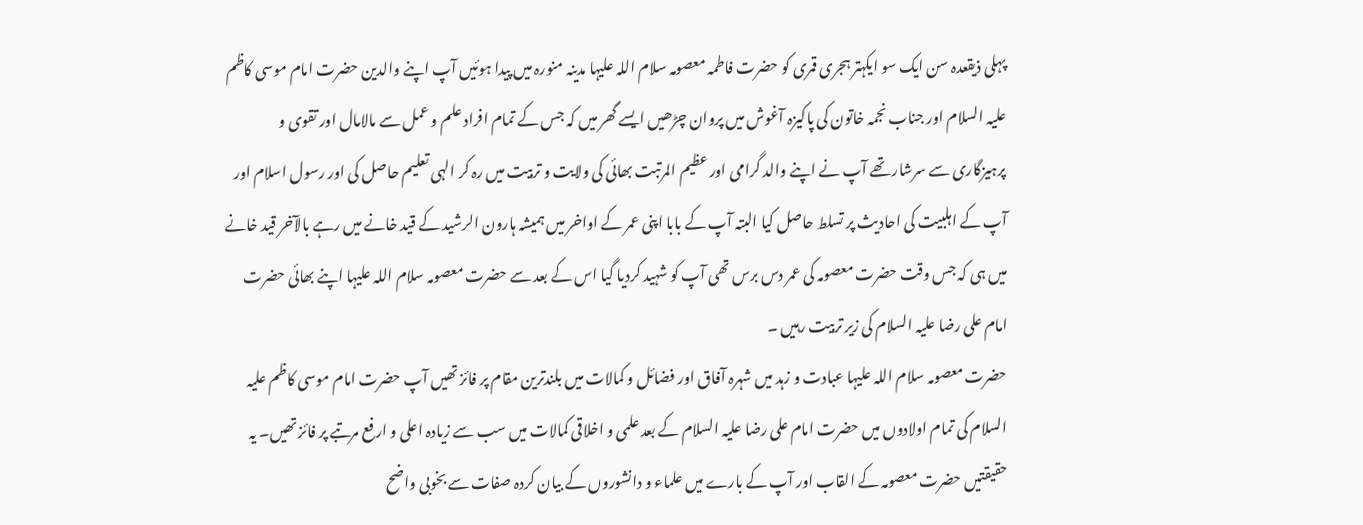پہلی ذیقعدہ سن ایک سو ایکہتر ہجری قمری کو حضرت فاطمہ معصومہ سلام اللہ علیہا مدینہ منورہ میں پیدا ہوئیں آپ اپنے والدین حضرت امام موسی کاظم علیہ السلام اور جناب نجمہ خاتون کی پاکیزہ آغوش میں پروان چڑھیں ایسے گھر میں کہ جس کے تمام افراد علم و عمل سے مالامال اور تقوی و پرہیزگاری سے سرشار تھے آپ نے اپنے والد گرامی اور عظیم المرتبت بھائی کی ولایت و تربیت میں رہ کر الہی تعلیم حاصل کی اور رسول اسلام اور آپ کے اہلبیت کی احادیث پر تسلط حاصل کیا البتہ آپ کے بابا اپنی عمر کے اواخر میں ہمیشہ ہارون الرشید کے قید خانے میں رہے بالآخر قید خانے میں ہی کہ جس وقت حضرت معصومہ کی عمر دس برس تھی آپ کو شہید کردیا گیا اس کے بعد سے حضرت معصومہ سلام اللہ علیہا اپنے بھائی حضرت امام علی رضا علیہ السلام کی زیر تربیت رہیں ۔
حضرت معصومہ سلام اللہ علیہا عبادت و زہد میں شہرہ آفاق اور فضائل و کمالات میں بلندترین مقام پر فائز تھیں آپ حضرت امام موسی کاظم علیہ السلام کی تمام اولادوں میں حضرت امام علی رضا علیہ السلام کے بعد علمی و اخلاقی کمالات میں سب سے زيادہ اعلی و ارفع مرتبے پر فائز تھیں۔ یہ حقیقتیں حضرت معصومہ کے القاب اور آپ کے بارے میں علماء و دانشوروں کے بیان کردہ صفات سے بخوبی واضح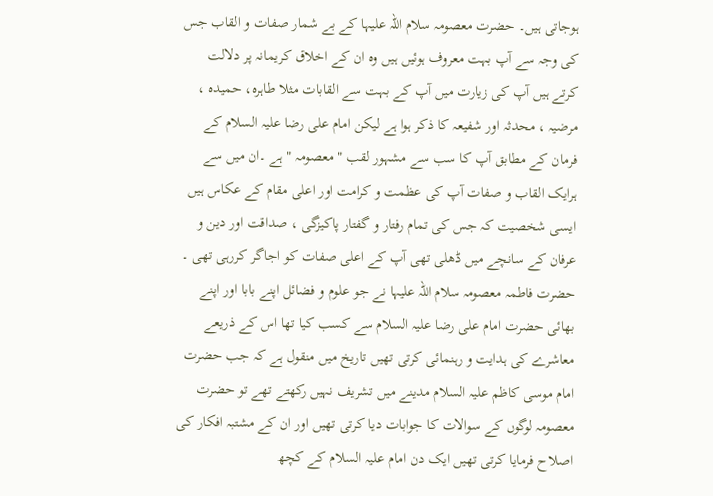ہوجاتی ہیں۔ حضرت معصومہ سلام اللہ علیہا کے بے شمار صفات و القاب جس کی وجہ سے آپ بہت معروف ہوئیں ہیں وہ ان کے اخلاق کریمانہ پر دلالت کرتے ہیں آپ کی زيارت میں آپ کے بہت سے القابات مثلا طاہرہ، حمیدہ ، مرضیہ ، محدثہ اور شفیعہ کا ذکر ہوا ہے لیکن امام علی رضا علیہ السلام کے فرمان کے مطابق آپ کا سب سے مشہور لقب " معصومہ " ہے ۔ان میں سے ہرایک القاب و صفات آپ کی عظمت و کرامت اور اعلی مقام کے عکاس ہیں ایسی شخصیت کہ جس کی تمام رفتار و گفتار پاکیزگی ، صداقت اور دین و عرفان کے سانچے میں ڈھلی تھی آپ کے اعلی صفات کو اجاگر کررہی تھی ۔
حضرت فاطمہ معصومہ سلام اللہ علیہا نے جو علوم و فضائل اپنے بابا اور اپنے بھائی حضرت امام علی رضا علیہ السلام سے کسب کیا تھا اس کے ذریعے معاشرے کی ہدایت و رہنمائی کرتی تھیں تاریخ میں منقول ہے کہ جب حضرت امام موسی کاظم علیہ السلام مدینے میں تشریف نہیں رکھتے تھے تو حضرت معصومہ لوگوں کے سوالات کا جوابات دیا کرتی تھیں اور ان کے مشتبہ افکار کی اصلاح فرمایا کرتی تھیں ایک دن امام علیہ السلام کے کچھ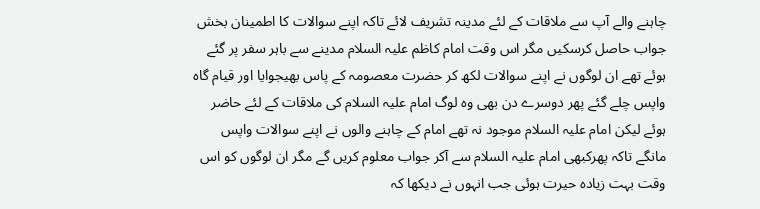چاہنے والے آپ سے ملاقات کے لئے مدینہ تشریف لائے تاکہ اپنے سوالات کا اطمینان بخش جواب حاصل کرسکیں مگر اس وقت امام کاظم علیہ السلام مدینے سے باہر سفر پر گئے ہوئے تھے ان لوگوں نے اپنے سوالات لکھ کر حضرت معصومہ کے پاس بھیجوایا اور قیام گاہ واپس چلے گئے پھر دوسرے دن بھی وہ لوگ امام علیہ السلام کی ملاقات کے لئے حاضر ہوئے لیکن امام علیہ السلام موجود نہ تھے امام کے چاہنے والوں نے اپنے سوالات واپس مانگے تاکہ پھرکبھی امام علیہ السلام سے آکر جواب معلوم کریں گے مگر ان لوگوں کو اس وقت بہت زيادہ حیرت ہوئی جب انہوں نے دیکھا کہ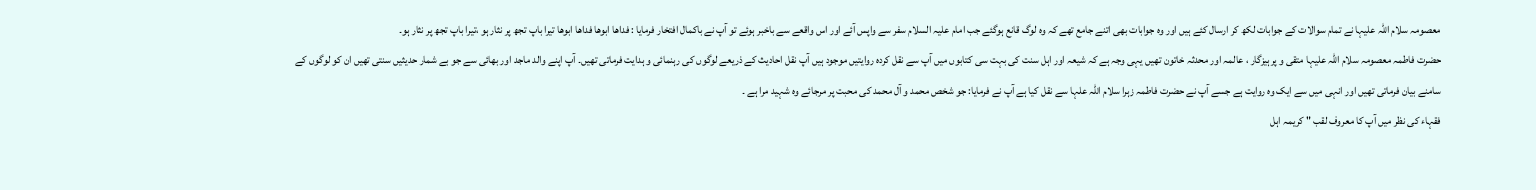معصومہ سلام اللہ علیہا نے تمام سوالات کے جوابات لکھ کر ارسال کئے ہیں اور وہ جوابات بھی اتنے جامع تھے کہ وہ لوگ قانع ہوگئے جب امام علیہ السلام سفر سے واپس آئے اور اس واقعے سے باخبر ہوئے تو آپ نے باکمال افتخار فرمایا : فداھا ابوھا فداھا ابوھا تیرا باپ تجھ پر نثار ہو ،تیرا باپ تجھ پر نثار ہو۔
حضرت فاطمہ معصومہ سلام اللہ علیہا متقی و پرہیزگار ، عالمہ اور محدثہ خاتون تھیں یہی وجہ ہے کہ شیعہ اور اہل سنت کی بہت سی کتابوں میں آپ سے نقل کردہ روایتیں موجود ہیں آپ نقل احادیث کے ذریعے لوگوں کی رہنمائی و ہدایت فرماتی تھیں۔ آپ اپنے والد ماجد اور بھائی سے جو بے شمار حدیثیں سنتی تھیں ان کو لوگوں کے سامنے بیان فرماتی تھیں اور انہی میں سے ایک وہ روایت ہے جسے آپ نے حضرت فاطمہ زہرا سلام اللہ علہا سے نقل کیا ہے آپ نے فرمایا: جو شخص محمد و آل محمد کی محبت پر مرجائے وہ شہید مرا ہے ۔
فقہاء کی نظر میں آپ کا معروف لقب " کریمہ اہل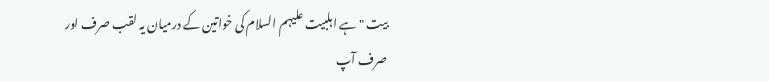بیت " ہے اہلبیت علیہم السلام کی خواتین کے درمیان یہ لقب صرف اور صرف آپ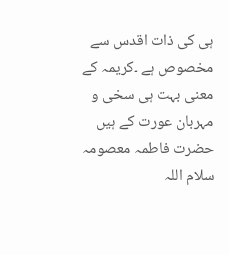ہی کی ذات اقدس سے مخصوص ہے ۔کریمہ کے معنی بہت ہی سخی و مہربان عورت کے ہیں حضرت فاطمہ معصومہ سلام اللہ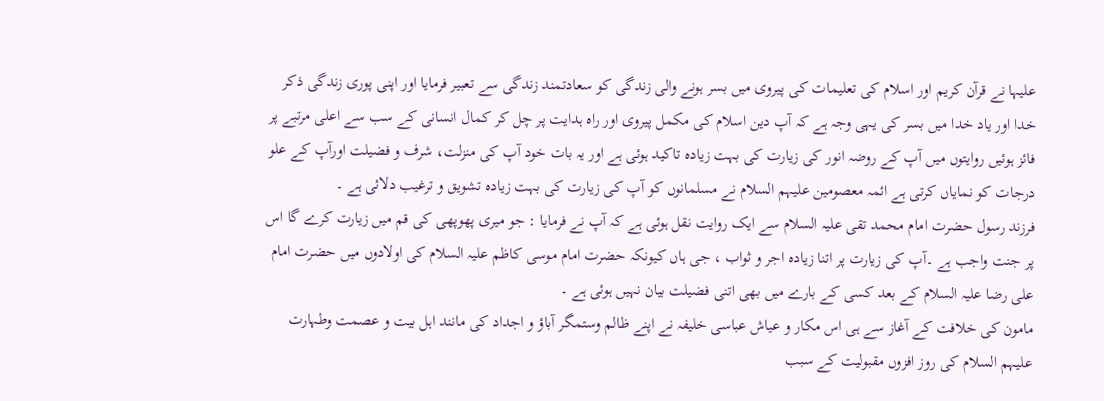علیہا نے قرآن کریم اور اسلام کی تعلیمات کی پیروی ميں بسر ہونے والی زندگی کو سعادتمند زندگی سے تعبیر فرمایا اور اپنی پوری زندگی ذکر خدا اور یاد خدا میں بسر کی یہی وجہ ہے کہ آپ دین اسلام کی مکمل پیروی اور راہ ہدایت پر چل کر کمال انسانی کے سب سے اعلی مرتبے پر فائز ہوئیں روایتوں میں آپ کے روضہ انور کی زيارت کی بہت زيادہ تاکید ہوئی ہے اور یہ بات خود آپ کی منزلت، شرف و فضیلت اورآپ کے علو درجات کو نمایاں کرتی ہے ائمہ معصومین علیہم السلام نے مسلمانوں کو آپ کی زيارت کی بہت زیادہ تشویق و ترغیب دلائی ہے ۔
فرزند رسول حضرت امام محمد تقی علیہ السلام سے ایک روایت نقل ہوئی ہے کہ آپ نے فرمایا : جو میری پھوپھی کی قم میں زيارت کرے گا اس پر جنت واجب ہے ۔آپ کی زیارت پر اتنا زیادہ اجر و ثواب ، جی ہاں کیونکہ حضرت امام موسی کاظم علیہ السلام کی اولادوں میں حضرت امام علی رضا علیہ السلام کے بعد کسی کے بارے میں بھی اتنی فضیلت بیان نہیں ہوئی ہے ۔
مامون کی خلافت کے آغاز سے ہی اس مکار و عیاش عباسی خلیفہ نے اپنے ظالم وستمگر آباؤ و اجداد کی مانند اہل بیت و عصمت وطہارت علیہم السلام کی روز افزوں مقبولیت کے سبب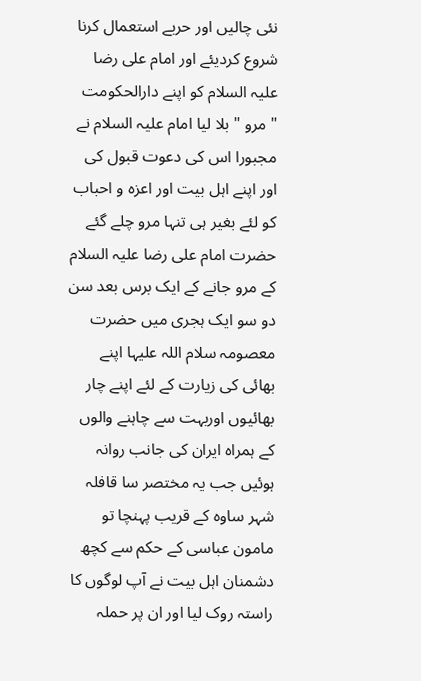نئی چالیں اور حربے استعمال کرنا شروع کردیئے اور امام علی رضا علیہ السلام کو اپنے دارالحکومت "مرو " بلا لیا امام علیہ السلام نے مجبورا اس کی دعوت قبول کی اور اپنے اہل بیت اور اعزہ و احباب کو لئے بغیر ہی تنہا مرو چلے گئے حضرت امام علی رضا علیہ السلام کے مرو جانے کے ایک برس بعد سن دو سو ایک ہجری میں حضرت معصومہ سلام اللہ علیہا اپنے بھائی کی زيارت کے لئے اپنے چار بھائیوں اوربہت سے چاہنے والوں کے ہمراہ ایران کی جانب روانہ ہوئیں جب یہ مختصر سا قافلہ شہر ساوہ کے قریب پہنچا تو مامون عباسی کے حکم سے کچھ دشمنان اہل بیت نے آپ لوگوں کا راستہ روک لیا اور ان پر حملہ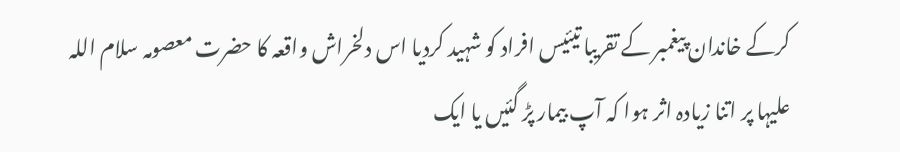کرکے خاندان پیغمبر کے تقریبا تیئیس افراد کو شہید کردیا اس دلخراش واقعہ کا حضرت معصومہ سلام اللہ علیہا پر اتنا زيادہ اثر ہوا کہ آپ بیمار پڑ گئیں یا ایک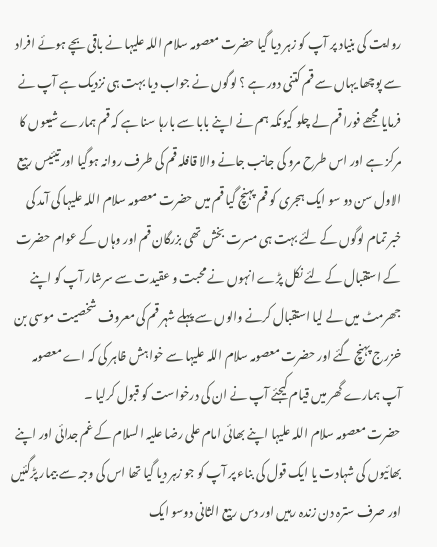روایت کی بنیاد پر آپ کو زہر دیا گیا حضرت معصومہ سلام اللہ علیہا نے باقی بچے ہوئے افراد سے پوچھا یہاں سے قم کتنی دور ہے ؟ لوگوں نے جواب دیا بہت ہی نزدیک ہے آپ نے فرمایا مجھے فورا قم لے چلو کیونکہ ہم نے اپنے بابا سے بارہا سنا ہے کہ قم ہمارے شیعوں کا مرکز ہے اور اس طرح مرو کی جانب جانے والا قافلہ قم کی طرف روانہ ہوگیا اور تیئیس ربیع الاول سن دو سو ایک ہجری کو قم پہنچ گیا قم میں حضرت معصومہ سلام اللہ علیہا کی آمد کی خبر تمام لوگوں کے لئے بہت ہی مسرت بخش تھی بزرگان قم اور وہاں کے عوام حضرت کے استقبال کے لئے نکل پڑے انہوں نے محبت و عقیدت سے سرشار آپ کو اپنے جھرمٹ میں لے لیا استقبال کرنے والوں سے پہلے شہر قم کی معروف شخصیت موسی بن خزرج پہنچ گئے اور حضرت معصومہ سلام اللہ علیہا سے خواہش ظاہر کی کہ اے معصومہ آپ ہمارے گھر میں قیام کیجئے آپ نے ان کی درخواست کو قبول کرلیا ۔
حضرت معصومہ سلام اللہ علیہا اپنے بھائی امام علی رضا علیہ السلام کے غم جدائی اور اپنے بھائیوں کی شہادت یا ایک قول کی بناء پر آپ کو جو زہر دیا گیا تھا اس کی وجہ سے بیمار پڑگئیں اور صرف سترہ دن زندہ رہیں اور دس ربیع الثانی دوسو ایک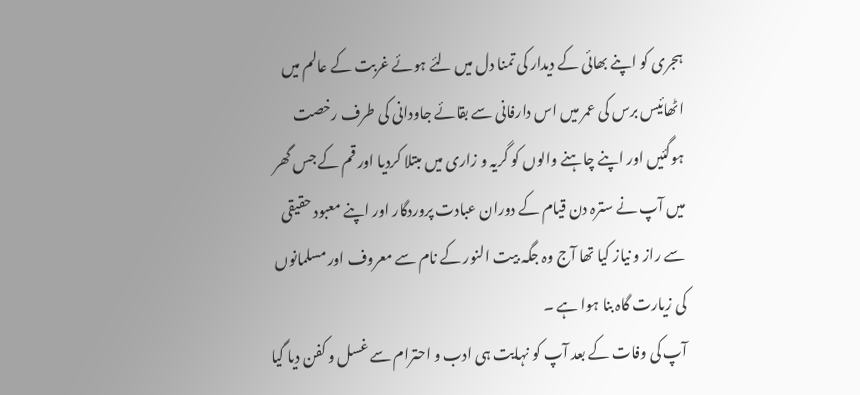ہجری کو اپنے بھائی کے دیدار کی تمنا دل میں لئے ہوئے غربت کے عالم میں اٹھائیس برس کی عمر میں اس دارفانی سے بقائے جاودانی کی طرف رخصت ہوگئیں اور اپنے چاہنے والوں کو گریہ و زاری میں مبتلا کردیا اور قم کے جس گھر میں آپ نے سترہ دن قیام کے دوران عبادت پروردگار اور اپنے معبود حقیقی سے راز و نیاز کیا تھا آج وہ جگہ بیت النور کے نام سے معروف اور مسلمانوں کی زیارت گاہ بنا ہوا ہے ۔
آپ کی وفات کے بعد آپ کو نہایت ہی ادب و احترام سے غسل و کفن دیا گيا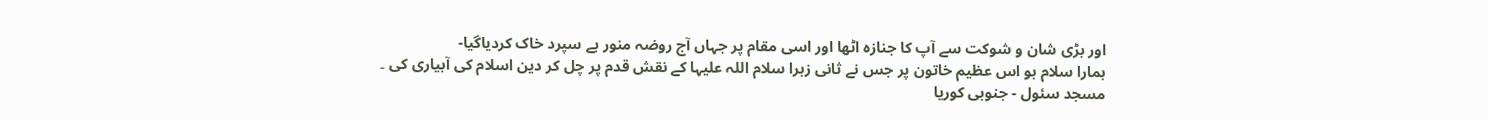اور بڑی شان و شوکت سے آپ کا جنازہ اٹھا اور اسی مقام پر جہاں آج روضہ منور ہے سپرد خاک کردیاگیا-
ہمارا سلام ہو اس عظیم خاتون پر جس نے ثانی زہرا سلام اللہ علیہا کے نقش قدم پر چل کر دین اسلام کی آبیاری کی ۔
مسجد سئول - جنوبی کوریا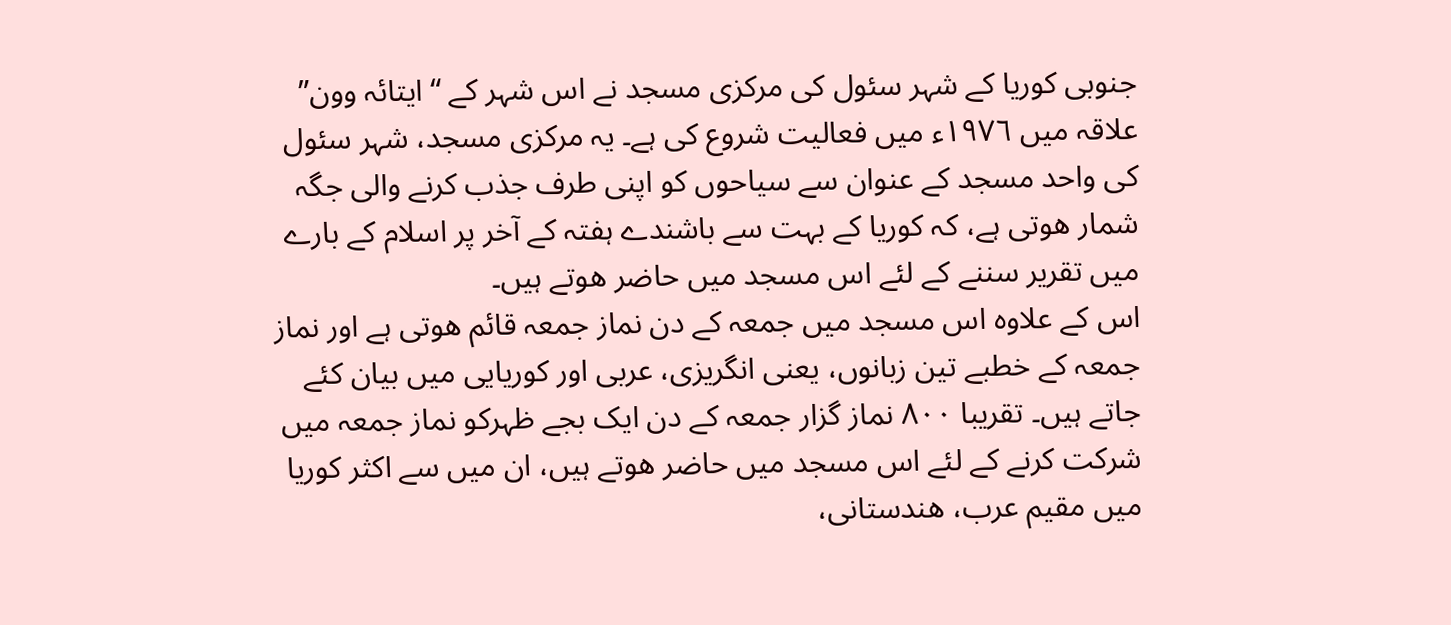جنوبی کوریا کے شہر سئول کی مرکزی مسجد نے اس شہر کے “ایتائہ وون” علاقہ میں ١۹۷٦ء میں فعالیت شروع کی ہے۔ یہ مرکزی مسجد، شہر سئول کی واحد مسجد کے عنوان سے سیاحوں کو اپنی طرف جذب کرنے والی جگہ شمار ھوتی ہے، کہ کوریا کے بہت سے باشندے ہفتہ کے آخر پر اسلام کے بارے میں تقریر سننے کے لئے اس مسجد میں حاضر ھوتے ہیں۔
اس کے علاوہ اس مسجد میں جمعہ کے دن نماز جمعہ قائم ھوتی ہے اور نماز جمعہ کے خطبے تین زبانوں، یعنی انگریزی، عربی اور کوریایی میں بیان کئے جاتے ہیں۔ تقریبا ۸۰۰ نماز گزار جمعہ کے دن ایک بجے ظہرکو نماز جمعہ میں شرکت کرنے کے لئے اس مسجد میں حاضر ھوتے ہیں، ان میں سے اکثر کوریا میں مقیم عرب، ھندستانی،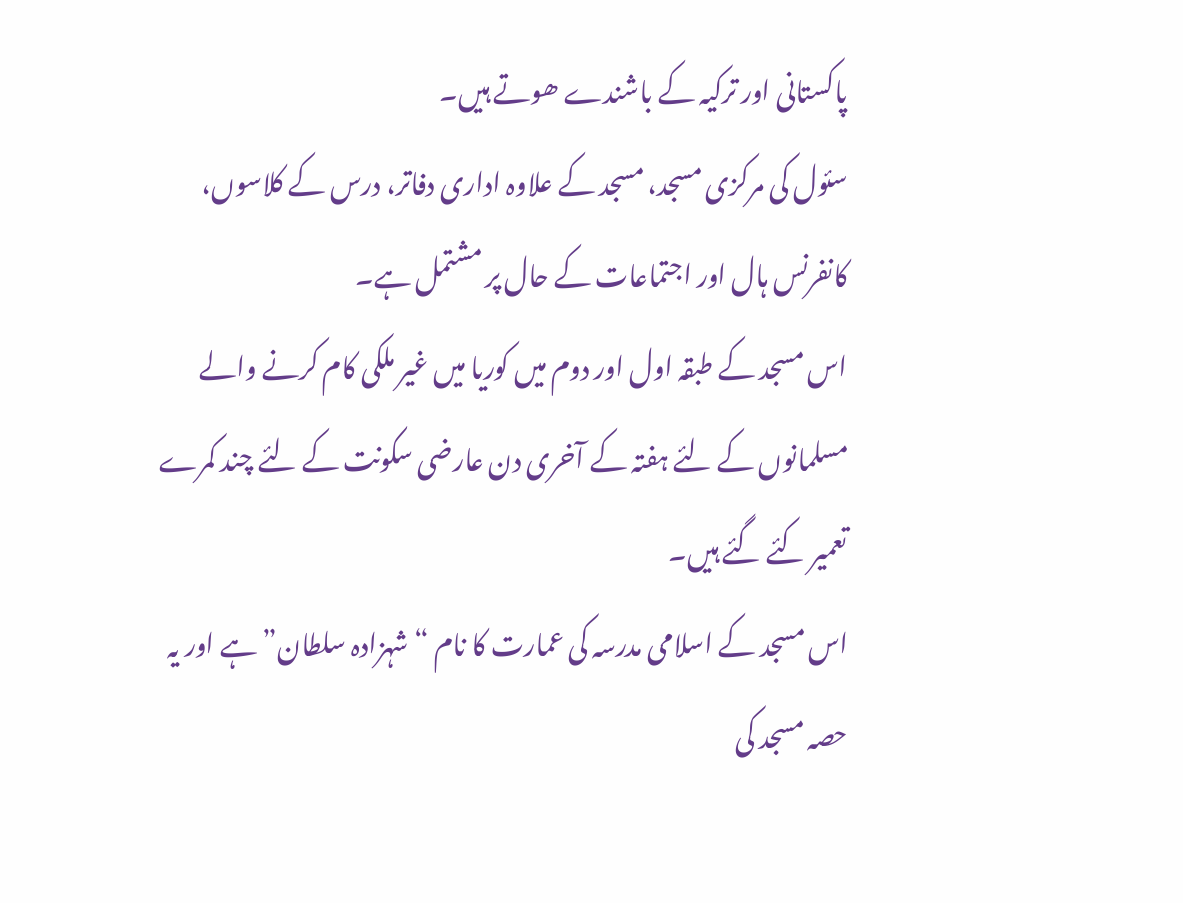پاکستانی اور ترکیہ کے باشندے ھوتے ہیں۔
سئول کی مرکزی مسجد، مسجد کے علاوہ اداری دفاتر، درس کے کلاسوں، کانفرنس ہال اور اجتماعات کے حال پر مشتمل ہے۔
اس مسجد کے طبقہ اول اور دوم میں کوریا میں غیر ملکی کام کرنے والے مسلمانوں کے لئے ہفتہ کے آخری دن عارضی سکونت کے لئے چند کمرے تعمیر کئے گئے ہیں۔
اس مسجد کے اسلامی مدرسہ کی عمارت کا نام “ شہزادہ سلطان” ہے اور یہ حصہ مسجد کی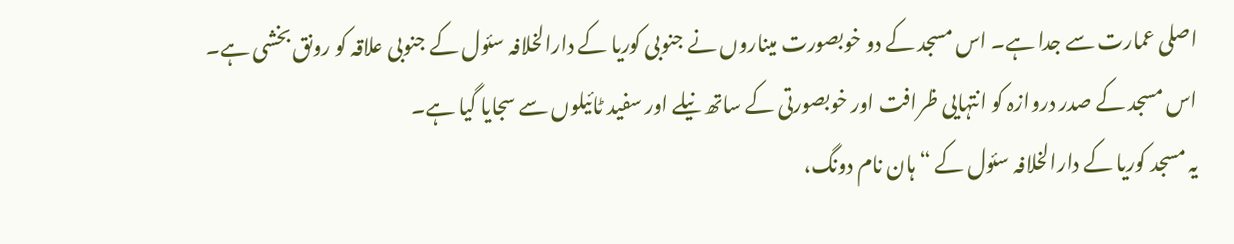اصلی عمارت سے جدا ہے۔ اس مسجد کے دو خوبصورت میناروں نے جنوبی کوریا کے دارالخلافہ سئول کے جنوبی علاقہ کو رونق بخشی ہے۔
اس مسجد کے صدر دروازہ کو انتہایی ظرافت اور خوبصورتی کے ساتھ نیلے اور سفید ٹائیلوں سے سجایا گیا ہے۔
یہ مسجد کوریا کے دارالخلافہ سئول کے “ ہان نام دونگ،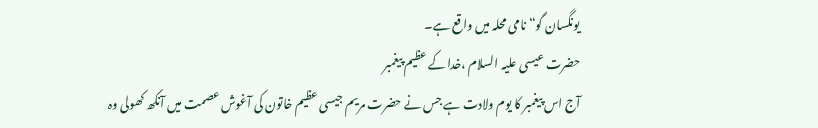یونگسان گو“ نامی محلہ میں واقع ہے۔
حضرت عیسی علیہ السلام ،خدا کے عظیم پیغمبر
آج اس پیغمبر کا یوم ولادت ہے جس نے حضرت مریم جیسی عظیم خاتون کی آغوش عصمت میں آنکھ کھولی وہ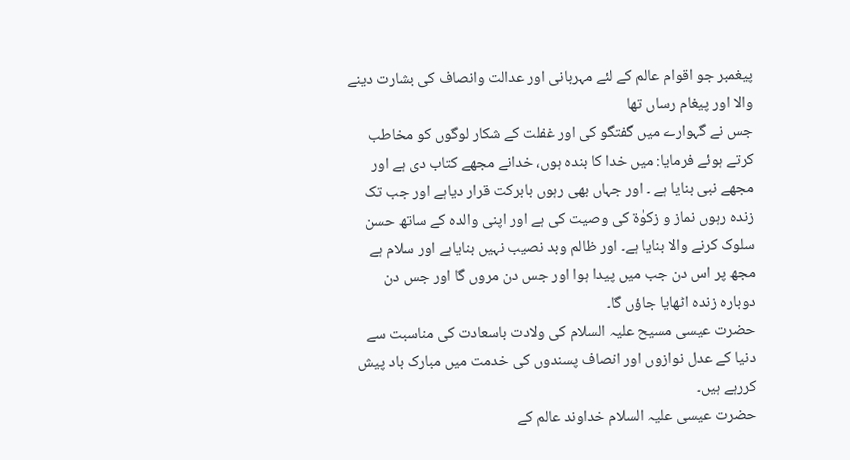پیغمبر جو اقوام عالم کے لئے مہربانی اور عدالت وانصاف کی بشارت دینے والا اور پیغام رساں تھا
جس نے گہوارے میں گفتگو کی اور غفلت کے شکار لوگوں کو مخاطب کرتے ہوئے فرمایا: میں خدا کا بندہ ہوں، خدانے مجھے کتاب دی ہے اور مجھے نبی بنایا ہے ۔ اور جہاں بھی رہوں بابرکت قرار دیاہے اور جب تک زندہ رہوں نماز و زکوٰۃ کی وصیت کی ہے اور اپنی والدہ کے ساتھ حسن سلوک کرنے والا بنایا ہے۔ اور ظالم وبد نصیب نہیں بنایاہے اور سلام ہے مجھ پر اس دن جب میں پیدا ہوا اور جس دن مروں گا اور جس دن دوبارہ زندہ اٹھایا جاؤں گا۔
حضرت عیسی مسیح علیہ السلام کی ولادت باسعادت کی مناسبت سے دنیا کے عدل نوازوں اور انصاف پسندوں کی خدمت میں مبارک باد پیش کررہے ہیں۔
حضرت عیسی علیہ السلام خداوند عالم کے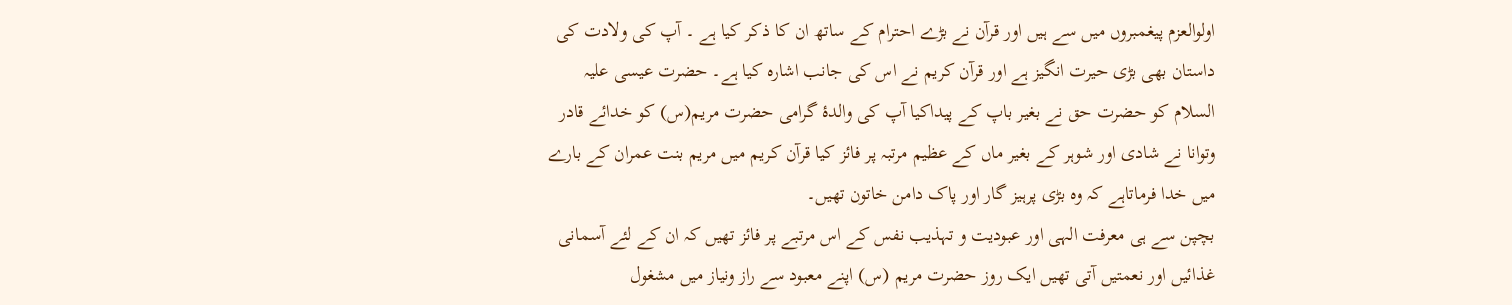اولوالعزم پیغمبروں میں سے ہیں اور قرآن نے بڑے احترام کے ساتھ ان کا ذکر کیا ہے ۔ آپ کی ولادت کی داستان بھی بڑی حیرت انگیز ہے اور قرآن کریم نے اس کی جانب اشارہ کیا ہے۔ حضرت عیسی علیہ السلام کو حضرت حق نے بغیر باپ کے پیداکیا آپ کی والدۂ گرامی حضرت مریم(س) کو خدائے قادر وتوانا نے شادی اور شوہر کے بغیر ماں کے عظیم مرتبہ پر فائز کیا قرآن کریم میں مریم بنت عمران کے بارے میں خدا فرماتاہے کہ وہ بڑی پرہیز گار اور پاک دامن خاتون تھیں۔
بچپن سے ہی معرفت الہی اور عبودیت و تہذیب نفس کے اس مرتبے پر فائز تھیں کہ ان کے لئے آسمانی غذائیں اور نعمتیں آتی تھیں ایک روز حضرت مریم (س) اپنے معبود سے راز ونیاز میں مشغول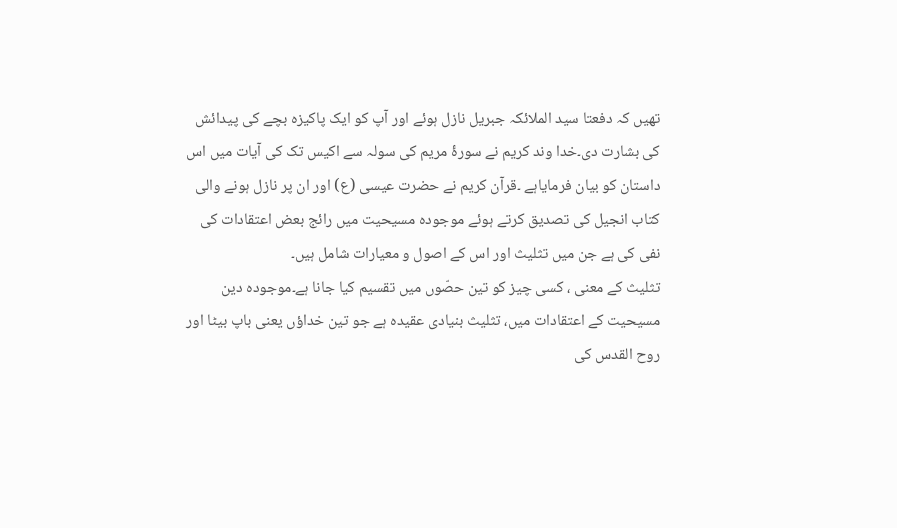تھیں کہ دفعتا سید الملائکہ جبریل نازل ہوئے اور آپ کو ایک پاکیزہ بچے کی پیدائش کی بشارت دی۔خدا وند کریم نے سورۂ مریم کی سولہ سے اکیس تک کی آیات میں اس داستان کو بیان فرمایاہے ۔قرآن کریم نے حضرت عیسی (ع) اور ان پر نازل ہونے والی کتاب انجیل کی تصدیق کرتے ہوئے موجودہ مسیحیت میں رائج بعض اعتقادات کی نفی کی ہے جن میں تثلیث اور اس کے اصول و معیارات شامل ہیں۔
تثلیث کے معنی ، کسی چیز کو تین حصّوں میں تقسیم کیا جانا ہے۔موجودہ دین مسیحیت کے اعتقادات میں، تثلیث بنیادی عقیدہ ہے جو تین خداؤں یعنی باپ بیٹا اور روح القدس کی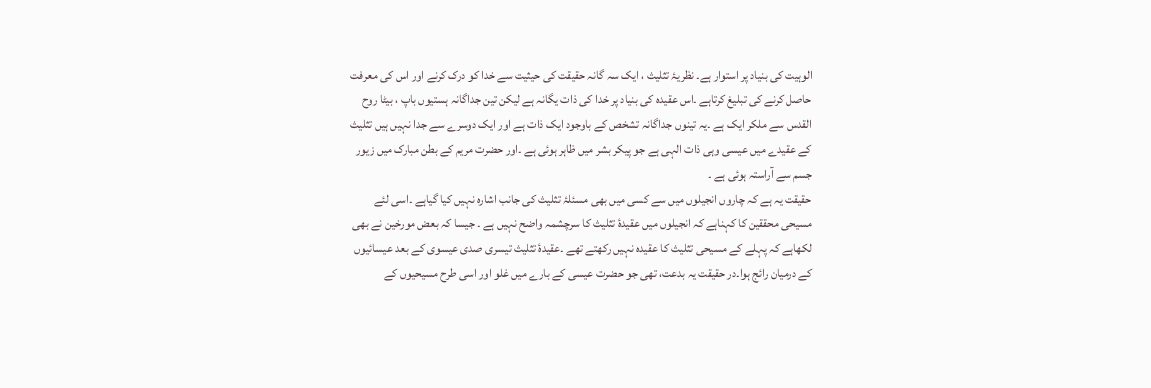الوہیت کی بنیاد پر استوار ہے۔ نظریۂ تثلیث ، ایک سہ گانہ حقیقت کی حیثیت سے خدا کو درک کرنے اور اس کی معرفت حاصل کرنے کی تبلیغ کرتاہے ۔اس عقیدہ کی بنیاد پر خدا کی ذات یگانہ ہے لیکن تین جداگانہ ہستیوں باپ ، بیٹا روح القدس سے ملکر ایک ہے ۔یہ تینوں جداگانہ تشخص کے باوجود ایک ذات ہے اور ایک دوسرے سے جدا نہیں ہیں تثلیث کے عقیدے میں عیسی وہی ذات الہی ہے جو پیکر بشر میں ظاہر ہوئی ہے ۔اور حضرت مریم کے بطن مبارک میں زیور جسم سے آراستہ ہوئی ہے ۔
حقیقت یہ ہے کہ چاروں انجیلوں میں سے کسی میں بھی مسئلۂ تثلیث کی جانب اشارہ نہیں کیا گیاہے ۔اسی لئے مسیحی محققین کا کہناہے کہ انجیلوں میں عقیدۂ تثلیث کا سرچشمہ واضح نہیں ہے ۔ جیسا کہ بعض مورخین نے بھی لکھاہے کہ پہلے کے مسیحی تثلیث کا عقیدہ نہیں رکھتے تھے ۔عقیدۂ تثلیث تیسری صدی عیسوی کے بعد عیسائیوں کے درمیان رائج ہوا۔در حقیقت یہ بدعت، تھی جو حضرت عیسی کے بارے میں غلو اور اسی طرح مسیحیوں کے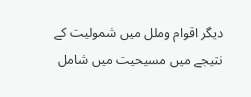دیگر اقوام وملل میں شمولیت کے نتیجے میں مسیحیت میں شامل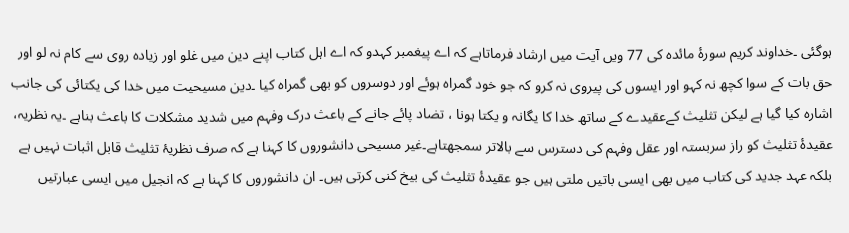ہوگئی ۔خداوند کریم سورۂ مائدہ کی 77 ویں آیت میں ارشاد فرماتاہے کہ اے پیغمبر کہدو کہ اے اہل کتاب اپنے دین میں غلو اور زیادہ روی سے کام نہ لو اور حق بات کے سوا کچھ نہ کہو اور ایسوں کی پیروی نہ کرو کہ جو خود گمراہ ہوئے اور دوسروں کو بھی گمراہ کیا ۔دین مسیحیت میں خدا کی یکتائی کی جانب اشارہ کیا گیا ہے لیکن تثلیث کےعقیدے کے ساتھ خدا کا یگانہ و یکتا ہونا ، تضاد پائے جانے کے باعث درک وفہم میں شدید مشکلات کا باعث بناہے ۔یہ نظریہ، عقیدۂ تثلیث کو راز سربستہ اور عقل وفہم کی دسترس سے بالاتر سمجھتاہے۔غیر مسیحی دانشوروں کا کہنا ہے کہ صرف نظریۂ تثلیث قابل اثبات نہیں ہے بلکہ عہد جدید کی کتاب میں بھی ایسی باتیں ملتی ہیں جو عقیدۂ تثلیث کی بیخ کنی کرتی ہیں۔ ان دانشوروں کا کہنا ہے کہ انجیل میں ایسی عبارتیں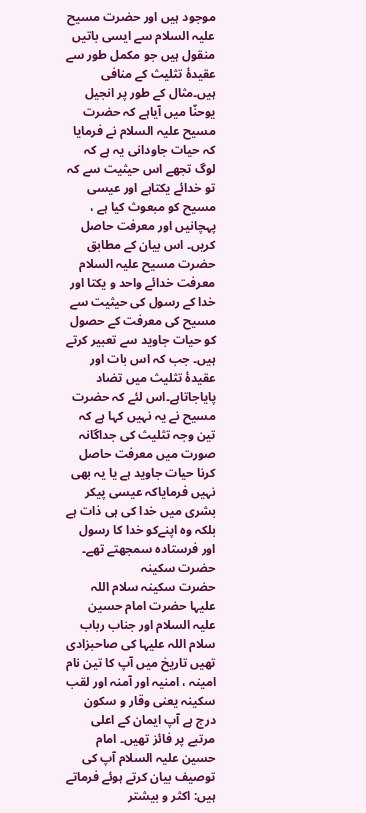موجود ہیں اور حضرت مسیح علیہ السلام سے ایسی باتیں منقول ہیں جو مکمل طور سے عقیدۂ تثلیث کے منافی ہیں۔مثال کے طور پر انجیل یوحنّا میں آیاہے کہ حضرت مسیح علیہ السلام نے فرمایا کہ حیات جاودانی یہ ہے کہ لوگ تجھے اس حیثیت سے کہ تو خدائے یکتاہے اور عیسی مسیح کو مبعوث کیا ہے ، پہچانیں اور معرفت حاصل کریں۔ اس بیان کے مطابق حضرت مسیح علیہ السلام معرفت خدائے واحد و یکتا اور خدا کے رسول کی حیثیت سے مسیح کی معرفت کے حصول کو حیات جاوید سے تعبیر کرتے ہیں۔ جب کہ اس بات اور عقیدۂ تثلیث میں تضاد پایاجاتاہے۔اس لئے کہ حضرت مسیح نے یہ نہیں کہا ہے کہ تین وجہ تثلیث کی جداگانہ صورت میں معرفت حاصل کرنا حیات جاوید ہے یا یہ بھی نہیں فرمایاکہ عیسی پیکر بشری میں خدا کی ہی ذات ہے بلکہ وہ اپنےکو خدا کا رسول اور فرستادہ سمجھتے تھے۔
حضرت سکینہ
حضرت سکینہ سلام اللہ علیہا حضرت امام حسین علیہ السلام اور جناب رباب سلام اللہ علیہا کی صاحبزادی تھیں تاريخ میں آپ کا تین نام امینہ ، امنیہ اور آمنہ اور لقب سکینہ یعنی وقار و سکون درج ہے آپ ایمان کے اعلی مرتبے پر فائز تھیں۔ امام حسین علیہ السلام آپ کی توصیف بیان کرتے ہوئے فرماتے ہیں: اکثر و بیشتر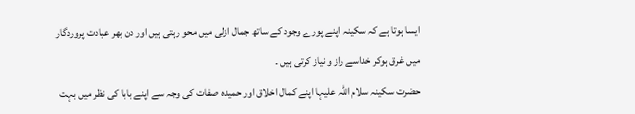ایسا ہوتا ہے کہ سکینہ اپنے پورے وجود کے ساتھ جمال ازلی میں محو رہتی ہیں اور دن بھر عبادت پروردگار میں غرق ہوکر خداسے راز و نیاز کرتی ہیں ۔
حضرت سکینہ سلام اللہ علیہا اپنے کمال اخلاق اور حمیدہ صفات کی وجہ سے اپنے بابا کی نظر میں بہت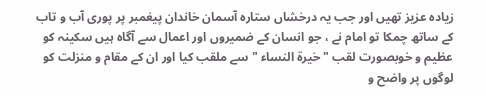زیادہ عزيز تھیں اور جب یہ درخشاں ستارہ آسمان خاندان پیغمبر پر پوری آب و تاب کے ساتھ چمکا تو امام نے ، جو انسان کے ضمیروں اور اعمال سے آگاہ ہیں سکینہ کو عظیم و خوبصورت لقب " خیرۃ النساء " سے ملقب کیا اور ان کے مقام و منزلت کو لوگوں پر واضح و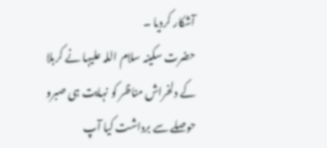آشکار کردیا ۔
حضرت سکینہ سلام اللہ علیہا نے کربلا کے دلخراش مناظر کو نہایت ہی صبرو حوصلے سے برداشت کیا آپ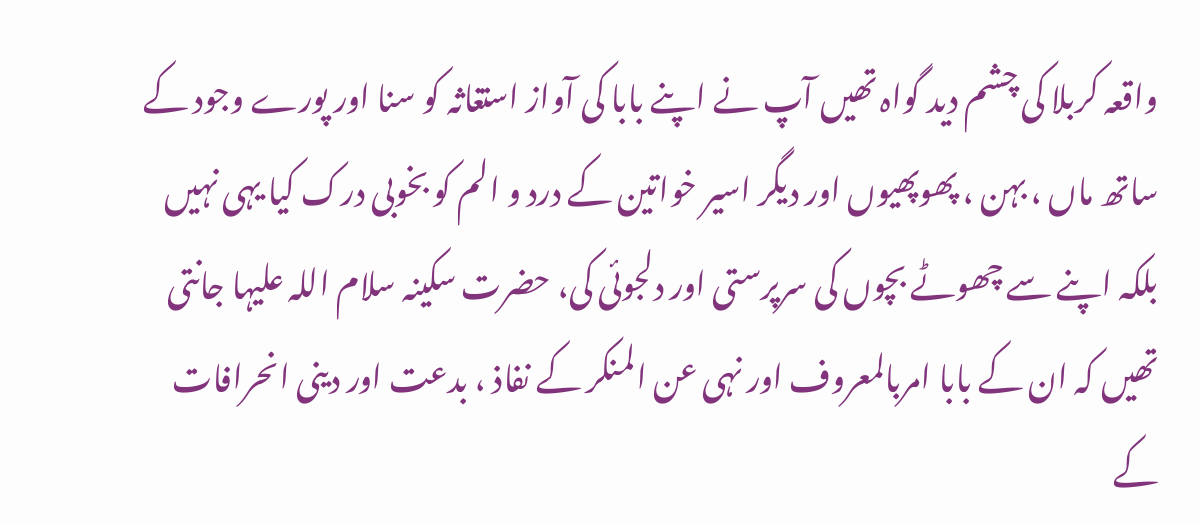واقعہ کربلا کی چشم دید گواہ تھیں آپ نے اپنے بابا کی آواز استغاثہ کو سنا اور پورے وجود کے ساتھ ماں ، بہن ، پھوپھیوں اور دیگر اسیر خواتین کے درد و الم کو بخوبی درک کیا یہی نہیں بلکہ اپنے سے چھوٹے بچوں کی سرپرستی اور دلجوئی کی، حضرت سکینہ سلام اللہ علیہا جانتی تھیں کہ ان کے بابا امربالمعروف اور نہی عن المنکر کے نفاذ ، بدعت اور دینی انحرافات کے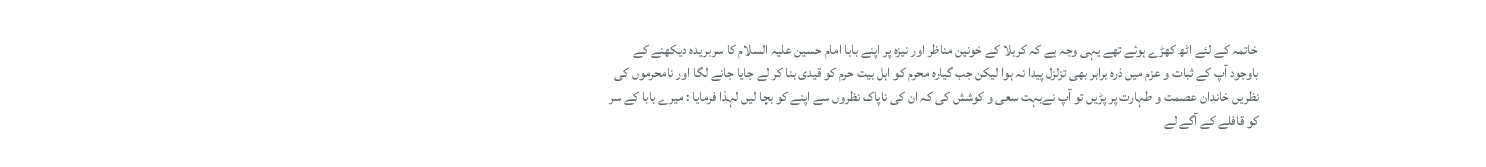خاتمہ کے لئے اٹھ کھڑے ہوئے تھے یہی وجہ ہے کہ کربلا کے خونین مناظر اور نیزہ پر اپنے بابا امام حسین علیہ السلام کا سربریدہ دیکھنے کے باوجود آپ کے ثبات و عزم میں ذرہ برابر بھی تزلزل پیدا نہ ہوا لیکن جب گیارہ محرم کو اہل بیت حرم کو قیدی بنا کر لے جایا جانے لگا اور نامحرموں کی نظریں خاندان عصمت و طہارت پر پڑیں تو آپ نےبہت سعی و کوشش کی کہ ان کی ناپاک نظروں سے اپنے کو بچا لیں لہذا فرمایا : میرے بابا کے سر کو قافلے کے آگے لے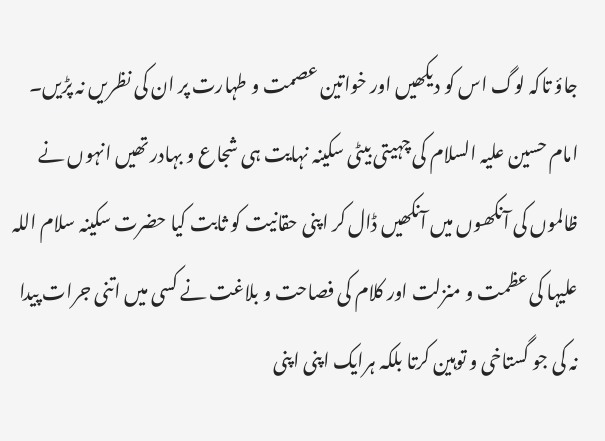جاؤ تاکہ لوگ اس کو دیکھیں اور خواتین عصمت و طہارت پر ان کی نظریں نہ پڑیں۔
امام حسین علیہ السلام کی چہیتی بیٹی سکینہ نہایت ہی شجاع و بہادر تھیں انہوں نے ظالموں کی آنکھوں میں آنکھیں ڈال کر اپنی حقانیت کو ثابت کیا حضرت سکینہ سلام اللہ علیہا کی عظمت و منزلت اور کلام کی فصاحت و بلاغت نے کسی میں اتنی جرات پیدا نہ کی جو گستاخی و توہین کرتا بلکہ ہرایک اپنی اپنی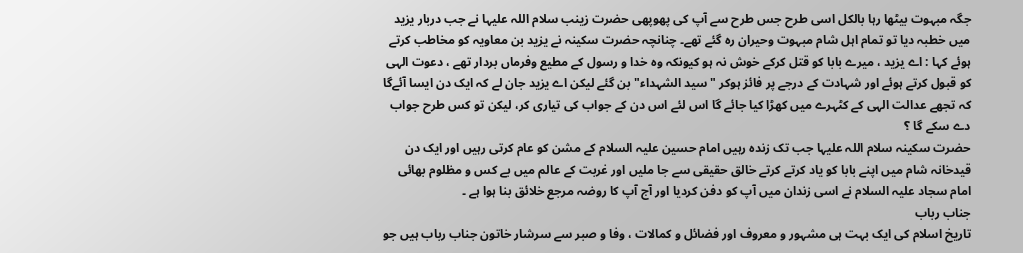جگہ مبہوت بیٹھا رہا بالکل اسی طرح جس طرح سے آپ کی پھوپھی حضرت زينب سلام اللہ علیہا نے جب دربار یزيد میں خطبہ دیا تو تمام اہل شام مبہوت وحیران رہ گئے تھے۔ چنانچہ حضرت سکینہ نے یزيد بن معاویہ کو مخاطب کرتے ہوئے کہا : اے یزید ، میرے بابا کو قتل کرکے خوش نہ ہو کیونکہ وہ خدا و رسول کے مطیع وفرماں بردار تھے ، دعوت الہی کو قبول کرتے ہوئے اور شہادت کے درجے پر فائز ہوکر "سید الشہداء" بن گئے لیکن اے یزيد جان لے کہ ایک دن ایسا آئےگا کہ تجھے عدالت الہی کے کٹہرے میں کھڑا کیا جائے گا اس لئے اس دن کے جواب کی تیاری کر، لیکن تو کس طرح جواب دے سکے گا ؟
حضرت سکینہ سلام اللہ علیہا جب تک زندہ رہیں امام حسین علیہ السلام کے مشن کو عام کرتی رہیں اور ایک دن قیدخانہ شام میں اپنے بابا کو یاد کرتے کرتے خالق حقیقی سے جا ملیں اور غربت کے عالم میں بے کس و مظلوم بھائی امام سجاد علیہ السلام نے اسی زندان میں آپ کو دفن کردیا اور آج آپ کا روضہ مرجع خلائق بنا ہوا ہے ۔
جناب رباب
تاریخ اسلام کی ایک بہت ہی مشہور و معروف اور فضائل و کمالات ، وفا و صبر سے سرشار خاتون جناب رباب ہیں جو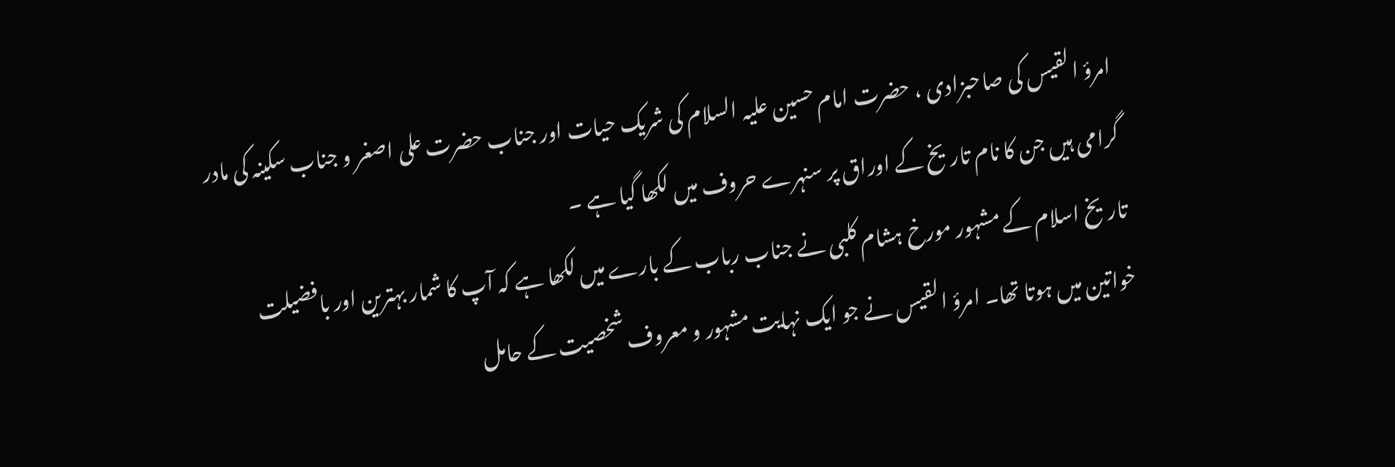امرؤ القیس کی صاحبزادی ، حضرت امام حسین علیہ السلام کی شریک حیات اور جناب حضرت علی اصغر و جناب سکینہ کی مادر گرامی ہيں جن کا نام تاریخ کے اوراق پر سنہرے حروف میں لکھا گیا ہے ۔
تاریخ اسلام کے مشہور مورخ ہشام کلبی نے جناب رباب کے بارے میں لکھا ہے کہ آپ کا شمار بہترین اور بافضیلت خواتین میں ہوتا تھا۔ امرؤ القیس نے جو ایک نہایت مشہور و معروف شخصیت کے حامل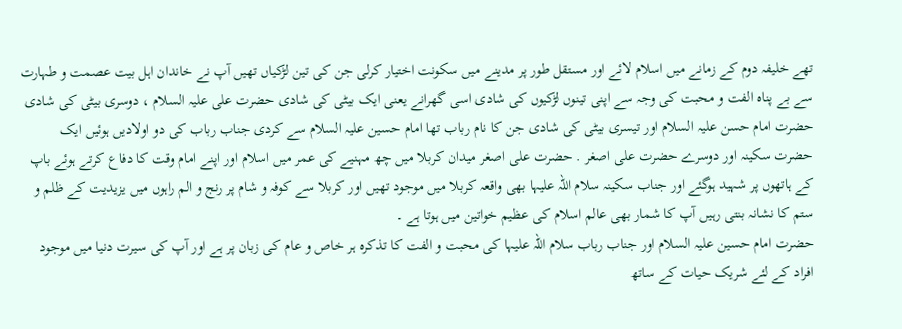تھے خلیفہ دوم کے زمانے میں اسلام لائے اور مستقل طور پر مدینے میں سکونت اختیار کرلی جن کی تین لڑکیاں تھیں آپ نے خاندان اہل بیت عصمت و طہارت سے بے پناہ الفت و محبت کی وجہ سے اپنی تینوں لڑکیوں کی شادی اسی گھرانے یعنی ایک بیٹی کی شادی حضرت علی علیہ السلام ، دوسری بیٹی کی شادی حضرت امام حسن علیہ السلام اور تیسری بیٹی کی شادی جن کا نام رباب تھا امام حسین علیہ السلام سے کردی جناب رباب کی دو اولادیں ہوئیں ایک حضرت سکینہ اور دوسرے حضرت علی اصغر . حضرت علی اصغر میدان کربلا میں چھ مہنیے کی عمر میں اسلام اور اپنے امام وقت کا دفاع کرتے ہوئے باپ کے ہاتھوں پر شہید ہوگئے اور جناب سکینہ سلام اللہ علیہا بھی واقعہ کربلا میں موجود تھیں اور کربلا سے کوفہ و شام پر رنج و الم راہوں میں یزيدیت کے ظلم و ستم کا نشانہ بنتی رہیں آپ کا شمار بھی عالم اسلام کی عظیم خواتین میں ہوتا ہے ۔
حضرت امام حسین علیہ السلام اور جناب رباب سلام اللہ علیہا کی محبت و الفت کا تذکرہ ہر خاص و عام کی زبان پر ہے اور آپ کی سیرت دنیا میں موجود افراد کے لئے شریک حیات کے ساتھ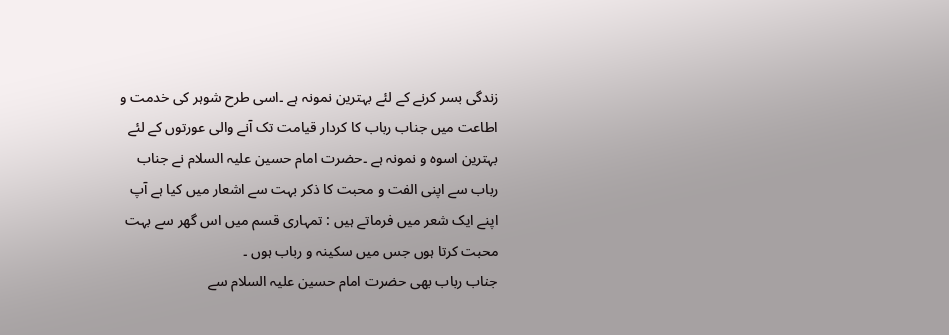زندگی بسر کرنے کے لئے بہترین نمونہ ہے ۔اسی طرح شوہر کی خدمت و اطاعت میں جناب رباب کا کردار قیامت تک آنے والی عورتوں کے لئے بہترین اسوہ و نمونہ ہے ۔حضرت امام حسین علیہ السلام نے جناب رباب سے اپنی الفت و محبت کا ذکر بہت سے اشعار میں کیا ہے آپ اپنے ایک شعر میں فرماتے ہیں : تمہاری قسم میں اس گھر سے بہت محبت کرتا ہوں جس میں سکینہ و رباب ہوں ۔
جناب رباب بھی حضرت امام حسین علیہ السلام سے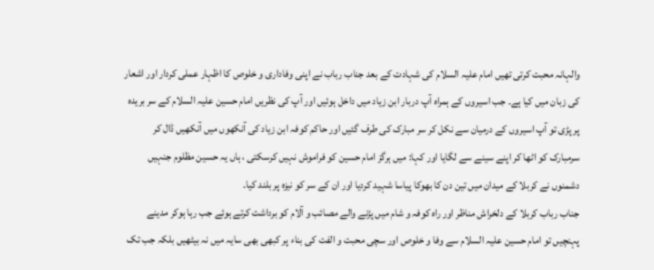والہانہ محبت کرتی تھیں امام علیہ السلام کی شہادت کے بعد جناب رباب نے اپنی وفاداری و خلوص کا اظہار عملی کردار اور اشعار کی زبان میں کیا ہے۔ جب اسیروں کے ہمراہ آپ دربار ابن زياد میں داخل ہوئیں اور آپ کی نظريں امام حسین علیہ السلام کے سر بریدہ پر پڑی تو آپ اسیروں کے درمیان سے نکل کر سر مبارک کی طرف گئیں اور حاکم کوفہ ابن زیاد کی آنکھوں میں آنکھیں ڈال کر سرمبارک کو اٹھا کر اپنے سینے سے لگایا اور کہا: میں ہرگز امام حسین کو فراموش نہیں کرسکتی ، ہاں یہ حسین مظلوم جنہیں دشمنوں نے کربلا کے میدان میں تین دن کا بھوکا پیاسا شہید کردیا اور ان کے سر کو نیزہ پر بلند کیا۔
جناب رباب کربلا کے دلخراش مناظر اور راہ کوفہ و شام میں پڑنے والے مصائب و آلام کو برداشت کرتے ہوئے جب رہا ہوکر مدینے پہنچیں تو امام حسین علیہ السلام سے وفا و خلوص اور سچی محبت و الفت کی بناء پر کبھی بھی سایہ میں نہ بیٹھیں بلکہ جب تک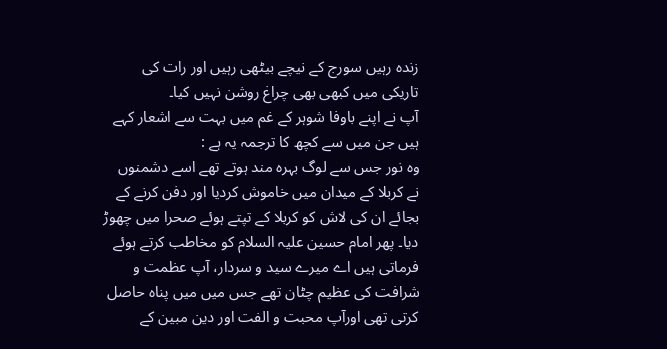زندہ رہیں سورج کے نیچے بیٹھی رہیں اور رات کی تاریکی میں کبھی بھی چراغ روشن نہیں کیا۔
آپ نے اپنے باوفا شوہر کے غم میں بہت سے اشعار کہے ہیں جن میں سے کچھ کا ترجمہ یہ ہے :
وہ نور جس سے لوگ بہرہ مند ہوتے تھے اسے دشمنوں نے کربلا کے میدان میں خاموش کردیا اور دفن کرنے کے بجائے ان کی لاش کو کربلا کے تپتے ہوئے صحرا میں چھوڑ دیا۔ پھر امام حسین علیہ السلام کو مخاطب کرتے ہوئے فرماتی ہیں اے میرے سید و سردار، آپ عظمت و شرافت کی عظیم چٹان تھے جس میں میں پناہ حاصل کرتی تھی اورآپ محبت و الفت اور دین مبین کے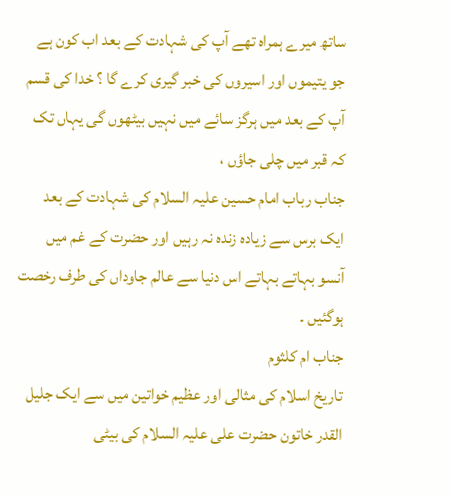ساتھ میرے ہمراہ تھے آپ کی شہادت کے بعد اب کون ہے جو یتیموں اور اسیروں کی خبر گیری کرے گا ؟ خدا کی قسم آپ کے بعد میں ہرگز سائے میں نہیں بیٹھوں گی یہاں تک کہ قبر میں چلی جاؤں ،
جناب رباب امام حسین علیہ السلام کی شہادت کے بعد ایک برس سے زيادہ زندہ نہ رہیں اور حضرت کے غم میں آنسو بہاتے بہاتے اس دنیا سے عالم جاوداں کی طرف رخصت ہوگئیں ۔
جناب ام کلثوم
تاریخ اسلام کی مثالی اور عظیم خواتین میں سے ایک جلیل القدر خاتون حضرت علی علیہ السلام کی بیٹی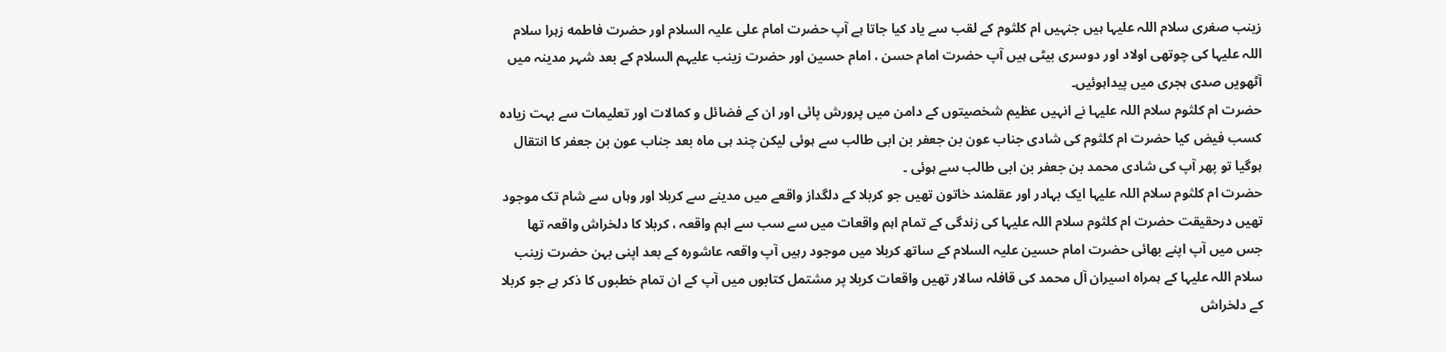زینب صغری سلام اللہ علیہا ہیں جنہیں ام کلثوم کے لقب سے یاد کیا جاتا ہے آپ حضرت امام علی علیہ السلام اور حضرت فاطمه زہرا سلام اللہ علیہا کی چوتھی اولاد اور دوسری بیٹی ہیں آپ حضرت امام حسن ، امام حسین اور حضرت زینب علیہم السلام کے بعد شہر مدینہ میں آٹھویں صدی ہجری میں پیداہوئیں۔
حضرت ام کلثوم سلام اللہ علیہا نے انہیں عظیم شخصیتوں کے دامن میں پرورش پائی اور ان کے فضائل و کمالات اور تعلیمات سے بہت زيادہ کسب فیض کیا حضرت ام کلثوم کی شادی جناب عون بن جعفر بن ابی طالب سے ہوئی لیکن چند ہی ماہ بعد جناب عون بن جعفر کا انتقال ہوگیا تو پھر آپ کی شادی محمد بن جعفر بن ابی طالب سے ہوئی ۔
حضرت ام کلثوم سلام اللہ علیہا ایک بہادر اور عقلمند خاتون تھیں جو کربلا کے دلگداز واقعے میں مدینے سے کربلا اور وہاں سے شام تک موجود تھیں درحقیقت حضرت ام کلثوم سلام اللہ علیہا کی زندگی کے تمام اہم واقعات میں سے سب سے اہم واقعہ ، کربلا کا دلخراش واقعہ تھا جس میں آپ اپنے بھائی حضرت امام حسین علیہ السلام کے ساتھ کربلا میں موجود رہیں آپ واقعہ عاشورہ کے بعد اپنی بہن حضرت زينب سلام اللہ علیہا کے ہمراہ اسیران آل محمد کی قافلہ سالار تھیں واقعات کربلا پر مشتمل کتابوں میں آپ کے ان تمام خطبوں کا ذکر ہے جو کربلا کے دلخراش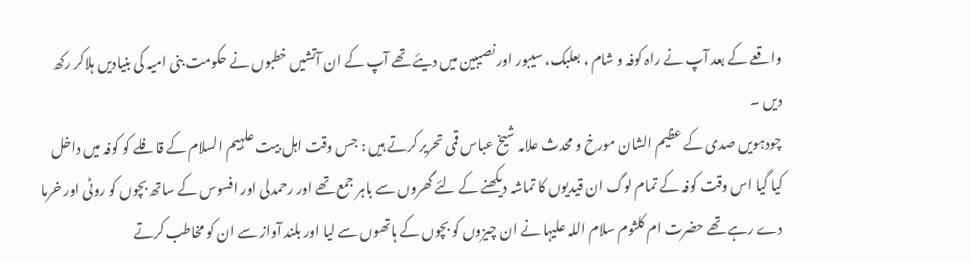واقعے کے بعد آپ نے راہ کوفہ و شام ، بعلبک، سیبور اور نصیبین میں دیئے تھے آپ کے ان آتشیں خطبوں نے حکومت بنی امیہ کی بنیادیں ہلاکر رکھ دیں ۔
چودہویں صدی کے عظیم الشان مورخ و محدث علامہ شیخ عباس قمی تحریر کرتے ہیں : جس وقت اہل بیت علہیم السلام کے قافلے کو کوفہ میں داخل کیا گیا اس وقت کوفہ کے تمام لوگ ان قیدیوں کا تماشہ دیکھنے کے لئے گھروں سے باہر جمع تھے اور رحمدلی اور افسوس کے ساتھ بچوں کو روٹی اور خرما دے رہے تھے حضرت ام کلثوم سلام اللہ علیہا نے ان چیزوں کو بچوں کے ہاتھوں سے لیا اور بلند آواز سے ان کو مخاطب کرتے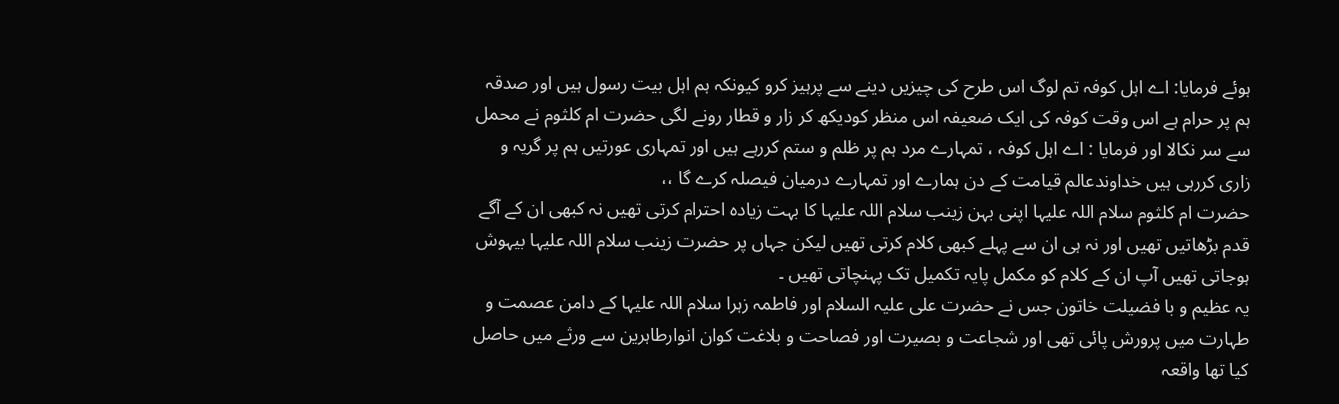ہوئے فرمایا: اے اہل کوفہ تم لوگ اس طرح کی چیزیں دینے سے پرہیز کرو کیونکہ ہم اہل بیت رسول ہیں اور صدقہ ہم پر حرام ہے اس وقت کوفہ کی ایک ضعیفہ اس منظر کودیکھ کر زار و قطار رونے لگی حضرت ام کلثوم نے محمل سے سر نکالا اور فرمایا : اے اہل کوفہ ، تمہارے مرد ہم پر ظلم و ستم کررہے ہیں اور تمہاری عورتیں ہم پر گریہ و زاری کررہی ہیں خداوندعالم قیامت کے دن ہمارے اور تمہارے درمیان فیصلہ کرے گا ،،
حضرت ام کلثوم سلام اللہ علیہا اپنی بہن زینب سلام اللہ علیہا کا بہت زیادہ احترام کرتی تھیں نہ کبھی ان کے آگے قدم بڑھاتیں تھیں اور نہ ہی ان سے پہلے کبھی کلام کرتی تھیں لیکن جہاں پر حضرت زينب سلام اللہ علیہا بیہوش ہوجاتی تھیں آپ ان کے کلام کو مکمل پایہ تکمیل تک پہنچاتی تھیں ۔
یہ عظيم و با فضیلت خاتون جس نے حضرت علی علیہ السلام اور فاطمہ زہرا سلام اللہ علیہا کے دامن عصمت و طہارت میں پرورش پائی تھی اور شجاعت و بصیرت اور فصاحت و بلاغت کوان انوارطاہرین سے ورثے میں حاصل کیا تھا واقعہ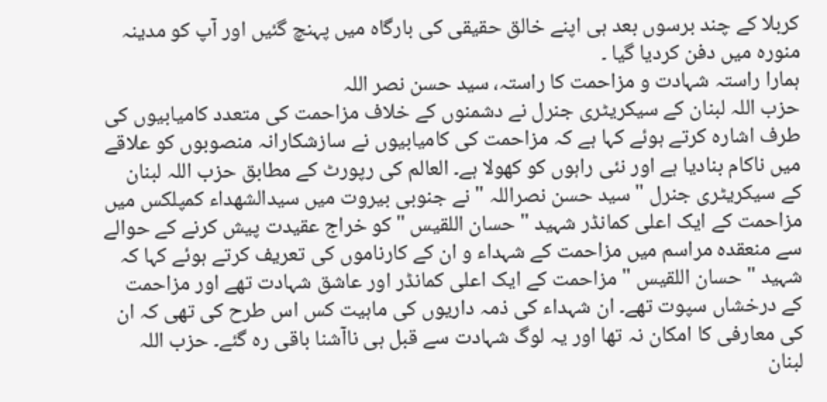کربلا کے چند برسوں بعد ہی اپنے خالق حقیقی کی بارگاہ میں پہنچ گئیں اور آپ کو مدینہ منورہ میں دفن کردیا گیا ۔
ہمارا راستہ شہادت و مزاحمت کا راستہ، سید حسن نصر اللہ
حزب اللہ لبنان کے سیکریٹری جنرل نے دشمنوں کے خلاف مزاحمت کی متعدد کامیابیوں کی طرف اشارہ کرتے ہوئے کہا ہے کہ مزاحمت کی کامیابیوں نے سازشکارانہ منصوبوں کو علاقے میں ناکام بنادیا ہے اور نئی راہوں کو کھولا ہے۔ العالم کی رپورٹ کے مطابق حزب اللہ لبنان کے سیکریٹری جنرل " سید حسن نصراللہ " نے جنوبی بیروت میں سیدالشھداء کمپلکس میں مزاحمت کے ایک اعلی کمانڈر شہید " حسان اللقیس " کو خراج عقیدت پیش کرنے کے حوالے سے منعقدہ مراسم میں مزاحمت کے شہداء و ان کے کارناموں کی تعریف کرتے ہوئے کہا کہ شہید " حسان اللقیس " مزاحمت کے ایک اعلی کمانڈر اور عاشق شہادت تھے اور مزاحمت کے درخشاں سپوت تھے۔ ان شہداء کی ذمہ داریوں کی ماہیت کس اس طرح کی تھی کہ ان کی معارفی کا امکان نہ تھا اور یہ لوگ شہادت سے قبل ہی ناآشنا باقی رہ گئے۔ حزب اللہ لبنان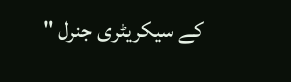کے سیکریٹری جنرل "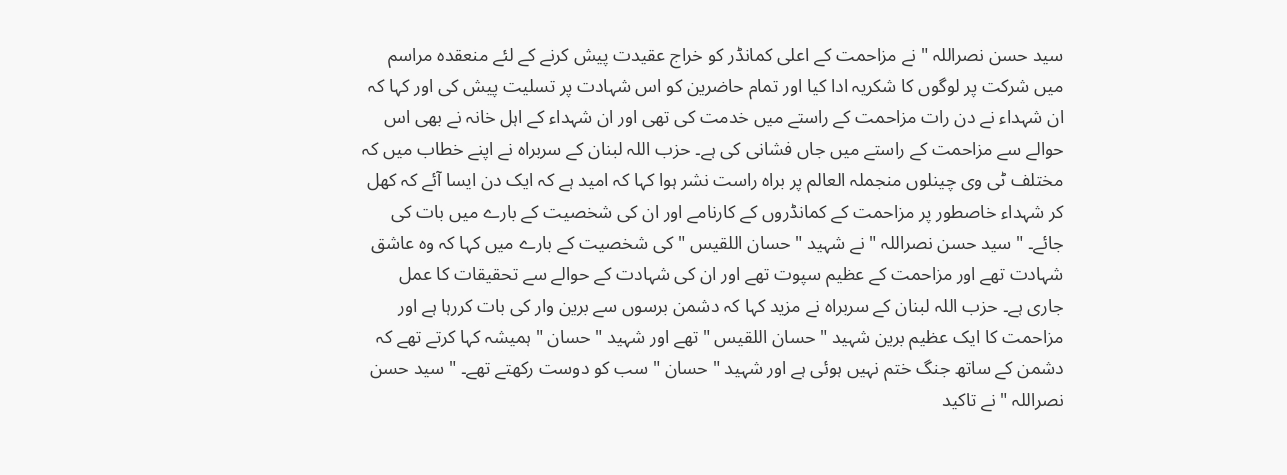سید حسن نصراللہ " نے مزاحمت کے اعلی کمانڈر کو خراج عقیدت پیش کرنے کے لئے منعقدہ مراسم میں شرکت پر لوگوں کا شکریہ ادا کیا اور تمام حاضرین کو اس شہادت پر تسلیت پیش کی اور کہا کہ ان شہداء نے دن رات مزاحمت کے راستے میں خدمت کی تھی اور ان شہداء کے اہل خانہ نے بھی اس حوالے سے مزاحمت کے راستے میں جاں فشانی کی ہے۔ حزب اللہ لبنان کے سربراہ نے اپنے خطاب میں کہ مختلف ٹی وی چینلوں منجملہ العالم پر براہ راست نشر ہوا کہا کہ امید ہے کہ ایک دن ایسا آئے کہ کھل کر شہداء خاصطور پر مزاحمت کے کمانڈروں کے کارنامے اور ان کی شخصیت کے بارے میں بات کی جائے۔ " سید حسن نصراللہ " نے شہید " حسان اللقیس " کی شخصیت کے بارے میں کہا کہ وہ عاشق شہادت تھے اور مزاحمت کے عظیم سپوت تھے اور ان کی شہادت کے حوالے سے تحقیقات کا عمل جاری ہے۔ حزب اللہ لبنان کے سربراہ نے مزید کہا کہ دشمن برسوں سے برین وار کی بات کررہا ہے اور مزاحمت کا ایک عظیم برین شہید " حسان اللقیس " تھے اور شہید " حسان " ہمیشہ کہا کرتے تھے کہ دشمن کے ساتھ جنگ ختم نہیں ہوئی ہے اور شہید " حسان " سب کو دوست رکھتے تھے۔ " سید حسن نصراللہ " نے تاکید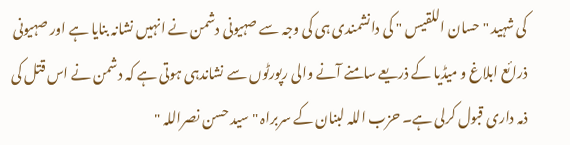کی شہید " حسان اللقیس " کی دانشمندی ہی کی وجہ سے صہیونی دشمن نے انہیں نشانہ بنایا ہے اور صہیونی ذرائع ابلاغ و میڈیا کے ذریعے سامنے آنے والی رپورٹوں سے نشاندہی ہوتی ہے کہ دشمن نے اس قتل کی ذمہ داری قبول کرلی ہے۔ حزب اللہ لبنان کے سربراہ " سید حسن نصراللہ "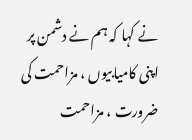نے کہا کہ ہم نے دشمن پر اپنی کامیابیوں ، مزاحمت کی ضرورت ، مزاحمت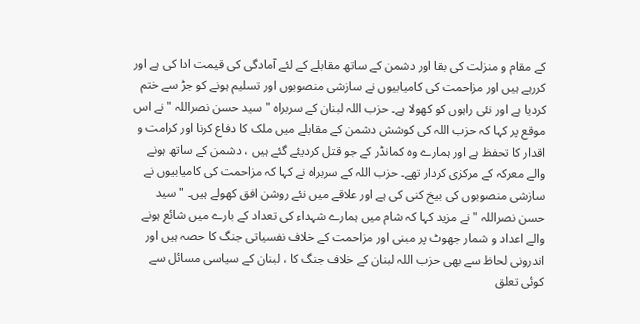کے مقام و منزلت کی بقا اور دشمن کے ساتھ مقابلے کے لئے آمادگی کی قیمت ادا کی ہے اور کررہے ہیں اور مزاحمت کی کامیابیوں نے سازشی منصوبوں اور تسلیم ہونے کو جڑ سے ختم کردیا ہے اور نئی راہوں کو کھولا ہے۔ حزب اللہ لبنان کے سربراہ " سید حسن نصراللہ " نے اس موقع پر کہا کہ حزب اللہ کی کوشش دشمن کے مقابلے میں ملک کا دفاع کرنا اور کرامت و اقدار کا تحفظ ہے اور ہمارے وہ کمانڈر کے جو قتل کردیئے گئے ہیں ، دشمن کے ساتھ ہونے والے معرکہ کے مرکزی کردار تھے۔ حزب اللہ کے سربراہ نے کہا کہ مزاحمت کی کامیابیوں نے سازشی منصوبوں کی بیخ کنی کی ہے اور علاقے میں نئے روشن افق کھولے ہیں۔ " سید حسن نصراللہ " نے مزید کہا کہ شام میں ہمارے شہداء کی تعداد کے بارے میں شائع ہونے والے اعداد و شمار جھوٹ پر مبنی اور مزاحمت کے خلاف نفسیاتی جنگ کا حصہ ہیں اور اندرونی لحاظ سے بھی حزب اللہ لبنان کے خلاف جنگ کا ، لبنان کے سیاسی مسائل سے کوئی تعلق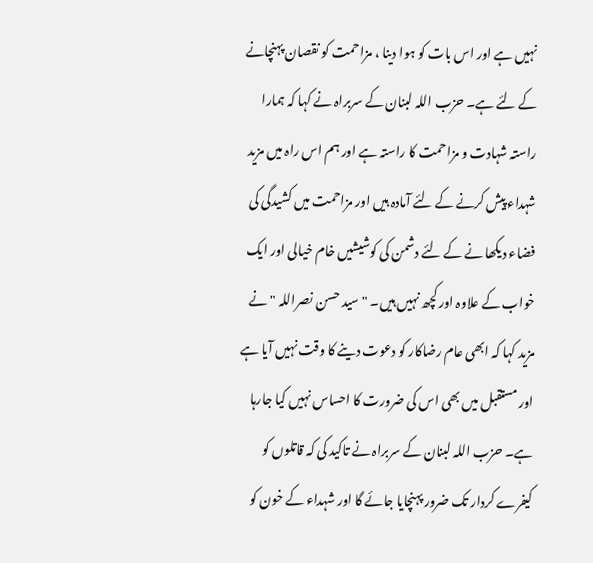نہیں ہے اور اس بات کو ہوا دینا ، مزاحمت کو نقصان پہنچانے کے لئے ہے۔ حزب اللہ لبنان کے سربراہ نے کہا کہ ہمارا راستہ شہادت و مزاحمت کا راستہ ہے اور ہم اس راہ میں مزید شہداء پیش کرنے کے لئے آمادہ ہیں اور مزاحمت میں کشیدگی کی فضاء دیکھا نے کے لئے دشمن کی کوشیشیں خام خیالی اور ایک خواب کے علاوہ اور کچھ نہیں ہیں۔ " سید حسن نصراللہ " نے مزید کہا کہ ابھی عام رضاکار کو دعوت دینے کا وقت نہیں آیا ہے اور مستقبل میں بھی اس کی ضرورت کا احساس نہیں کیا جارہا ہے۔ حزب اللہ لبنان کے سربراہ نے تاکید کی کہ قاتلوں کو کیفرے کردار تک ضرور پہنچایا جائے گا اور شہداء کے خون کو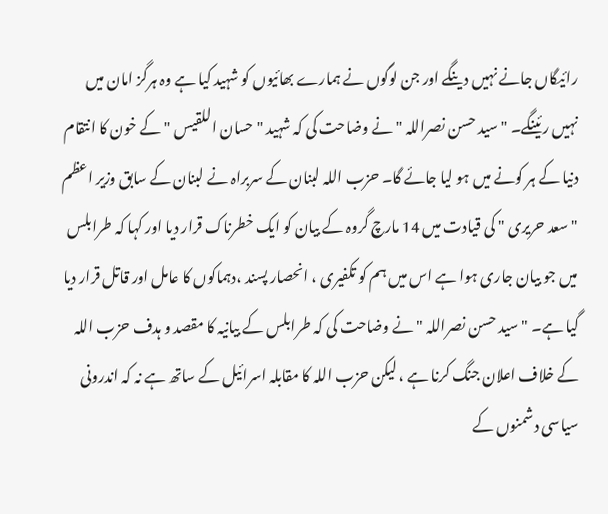رائیگاں جانے نہیں دینگے اور جن لوگوں نے ہمارے بھائیوں کو شہید کیا ہے وہ ہرگز امان میں نہیں رئینگے۔ " سید حسن نصراللہ " نے وضاحت کی کہ شہید " حسان اللقیس " کے خون کا انتقام دنیا کے ہر کونے میں ہو لیا جائے گا۔ حزب اللہ لبنان کے سربراہ نے لبنان کے سابق وزیر اعظم " سعد حریری " کی قیادت میں 14 مارچ گروہ کے بیان کو ایک خطرناک قرار دیا اور کہا کہ طرابلس میں جو بیان جاری ہوا ہے اس میں ہم کو تکفیری ، انحصار پسند ،دہماکوں کا عامل اور قاتل قرار دیا گیا ہے۔ " سید حسن نصراللہ " نے وضاحت کی کہ طرابلس کے بیانیہ کا مقصد و ہدف حزب اللہ کے خلاف اعلان جنگ کرنا ہے ، لیکن حزب اللہ کا مقابلہ اسرائیل کے ساتھ ہے نہ کہ اندرونی سیاسی دشمنوں کے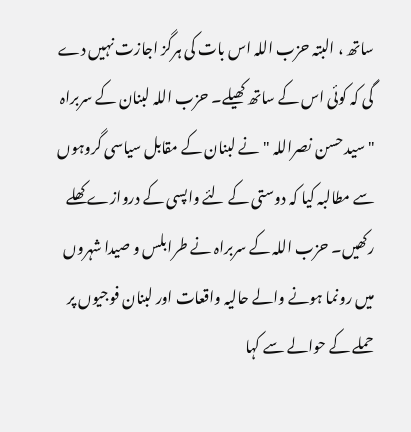ساتھ ، البتہ حزب اللہ اس بات کی ہرگز اجازت نہیں دے گی کہ کوئی اس کے ساتھ کھیلے۔ حزب اللہ لبنان کے سربراہ " سید حسن نصراللہ " نے لبنان کے مقابل سیاسی گروہوں سے مطالبہ کیا کہ دوستی کے لئے واپسی کے دروازے کھلے رکھیں۔ حزب اللہ کے سربراہ نے طرابلس و صیدا شہروں میں رونما ہونے والے حالیہ واقعات اور لبنان فوجیوں پر حملے کے حوالے سے کہا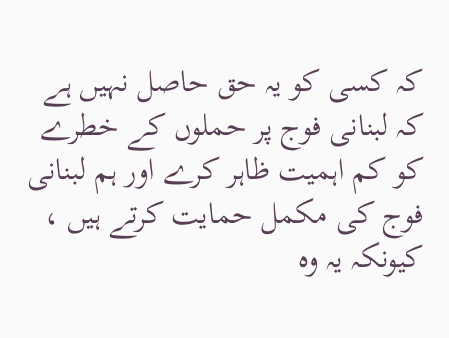کہ کسی کو یہ حق حاصل نہیں ہے کہ لبنانی فوج پر حملوں کے خطرے کو کم اہمیت ظاہر کرے اور ہم لبنانی فوج کی مکمل حمایت کرتے ہیں ، کیونکہ یہ وہ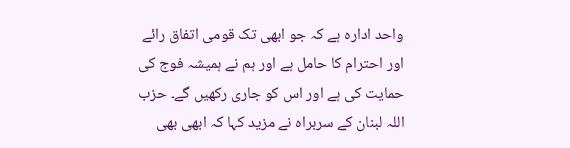واحد ادارہ ہے کہ جو ابھی تک قومی اتفاق رائے اور احترام کا حامل ہے اور ہم نے ہمیشہ فوج کی حمایت کی ہے اور اس کو جاری رکھیں گے۔ حزب اللہ لبنان کے سربراہ نے مزید کہا کہ ابھی بھی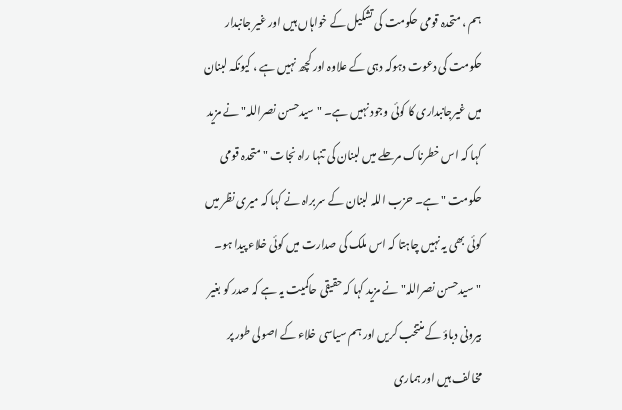ہم ، متحدہ قومی حکومت کی تشکیل کے خواہاں ہیں اور غیر جانبدار حکومت کی دعوت دہوکہ دہی کے علاوہ اور کچھ نہیں ہے ، کیونکہ لبنان میں غیرجانبداری کا کوئی وجود نہیں ہے۔ "سیدحسن نصراللہ" نے مزید کہا کہ اس خطرناک مرحلے میں لبنان کی تنہا راہ نجات " متحدہ قومی حکومت " ہے۔ حزب اللہ لبنان کے سربراہ نے کہا کہ میری نظر میں کوئی بھی یہ نہیں چاہتا کہ اس ملک کی صدارت میں کوئی خلاء پیدا ہو۔ "سیدحسن نصراللہ" نے مزید کہا کہ حقیقی حاکمیت یہ ہے کہ صدر کو بغیر بیرونی دباؤ کے منتخب کریں اور ہم سیاسی خلاء کے اصولی طور پر مخالف ہیں اور ہماری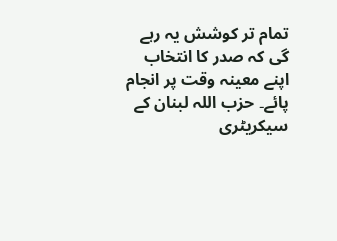تمام تر کوشش یہ رہے گی کہ صدر کا انتخاب اپنے معینہ وقت پر انجام پائے۔ حزب اللہ لبنان کے سیکریٹری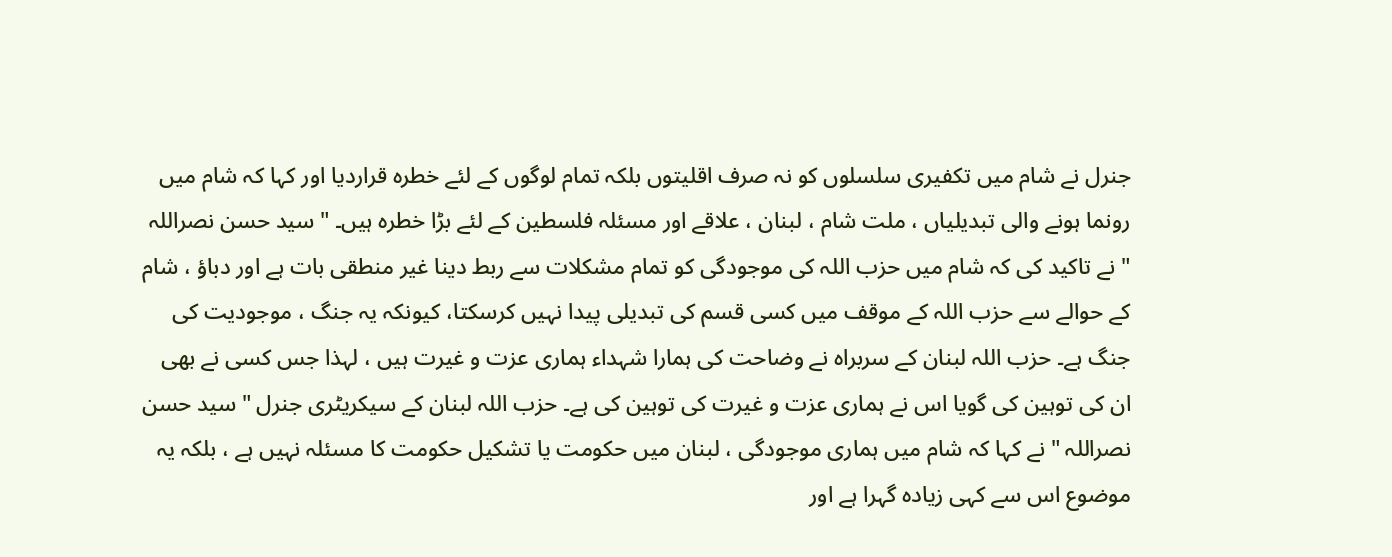جنرل نے شام میں تکفیری سلسلوں کو نہ صرف اقلیتوں بلکہ تمام لوگوں کے لئے خطرہ قراردیا اور کہا کہ شام میں رونما ہونے والی تبدیلیاں ، ملت شام ، لبنان ، علاقے اور مسئلہ فلسطین کے لئے بڑا خطرہ ہیں۔ " سید حسن نصراللہ " نے تاکید کی کہ شام میں حزب اللہ کی موجودگی کو تمام مشکلات سے ربط دینا غیر منطقی بات ہے اور دباؤ ، شام کے حوالے سے حزب اللہ کے موقف میں کسی قسم کی تبدیلی پیدا نہیں کرسکتا، کیونکہ یہ جنگ ، موجودیت کی جنگ ہے۔ حزب اللہ لبنان کے سربراہ نے وضاحت کی ہمارا شہداء ہماری عزت و غیرت ہیں ، لہذا جس کسی نے بھی ان کی توہین کی گویا اس نے ہماری عزت و غیرت کی توہین کی ہے۔ حزب اللہ لبنان کے سیکریٹری جنرل " سید حسن نصراللہ " نے کہا کہ شام میں ہماری موجودگی ، لبنان میں حکومت یا تشکیل حکومت کا مسئلہ نہیں ہے ، بلکہ یہ موضوع اس سے کہی زیادہ گہرا ہے اور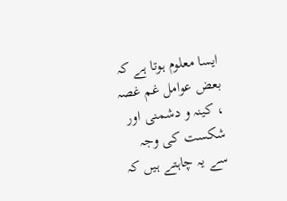ایسا معلوم ہوتا ہے کہ بعض عوامل غم غصہ ، کینہ و دشمنی اور شکست کی وجہ سے یہ چاہتے ہیں کہ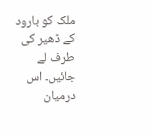ملک کو بارود کے ڈھیر کی طرف لے جائیں۔ اس درمیان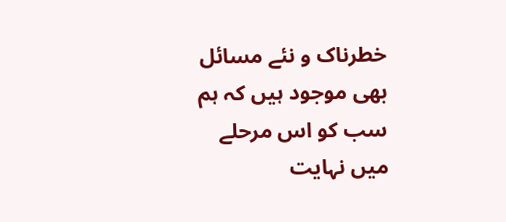خطرناک و نئے مسائل بھی موجود ہیں کہ ہم سب کو اس مرحلے میں نہایت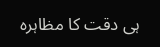ہی دقت کا مظاہرہ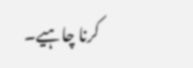کرنا چاہیے۔